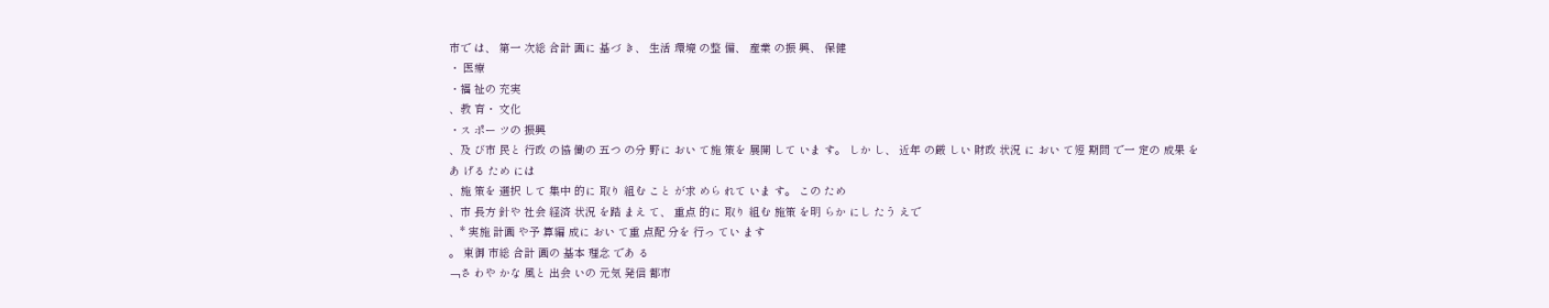市で は、 第一 次総 合計 画に 基づ き、 生活 環境 の整 備、 産業 の振 興、 保健
・ 医療
・福 祉の 充実
、教 育・ 文化
・ス ポー ツの 振興
、及 び市 民と 行政 の協 働の 五つ の分 野に おい て施 策を 展開 して いま す。 しか し、 近年 の厳 しい 財政 状況 に おい て短 期間 で一 定の 成果 をあ げる ため には
、施 策を 選択 して 集中 的に 取り 組む こと が求 めら れて いま す。 この ため
、市 長方 針や 社会 経済 状況 を踏 まえ て、 重点 的に 取り 組む 施策 を明 らか にし たう えで
、* 実施 計画 や予 算編 成に おい て重 点配 分を 行っ てい ます
。 東御 市総 合計 画の 基本 理念 であ る
﹁さ わや かな 風と 出会 いの 元気 発信 都市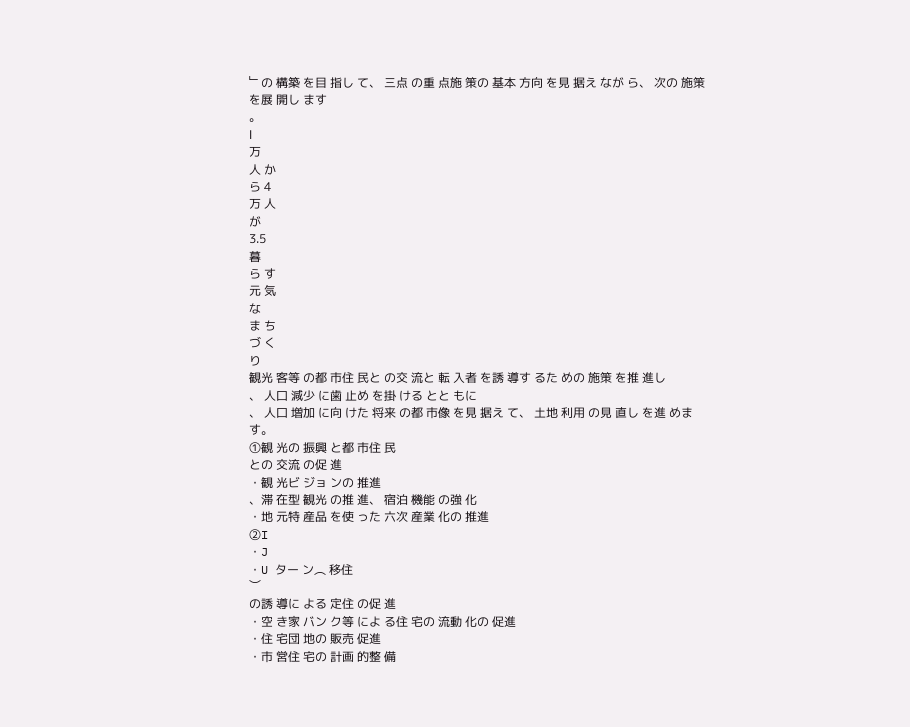﹂の 構築 を目 指し て、 三点 の重 点施 策の 基本 方向 を見 据え なが ら、 次の 施策 を展 開し ます
。
Ⅰ
万
人 か
ら 4
万 人
が
3.5
暮
ら す
元 気
な
ま ち
づ く
り
観光 客等 の都 市住 民と の交 流と 転 入者 を誘 導す るた めの 施策 を推 進し
、 人口 減少 に歯 止め を掛 ける とと もに
、 人口 増加 に向 けた 将来 の都 市像 を見 据え て、 土地 利用 の見 直し を進 めま す。
①観 光の 振興 と都 市住 民
との 交流 の促 進
・観 光ビ ジョ ンの 推進
、滞 在型 観光 の推 進、 宿泊 機能 の強 化
・地 元特 産品 を使 った 六次 産業 化の 推進
②I
・J
・U ター ン︵ 移住
︶
の誘 導に よる 定住 の促 進
・空 き家 バン ク等 によ る住 宅の 流動 化の 促進
・住 宅団 地の 販売 促進
・市 営住 宅の 計画 的整 備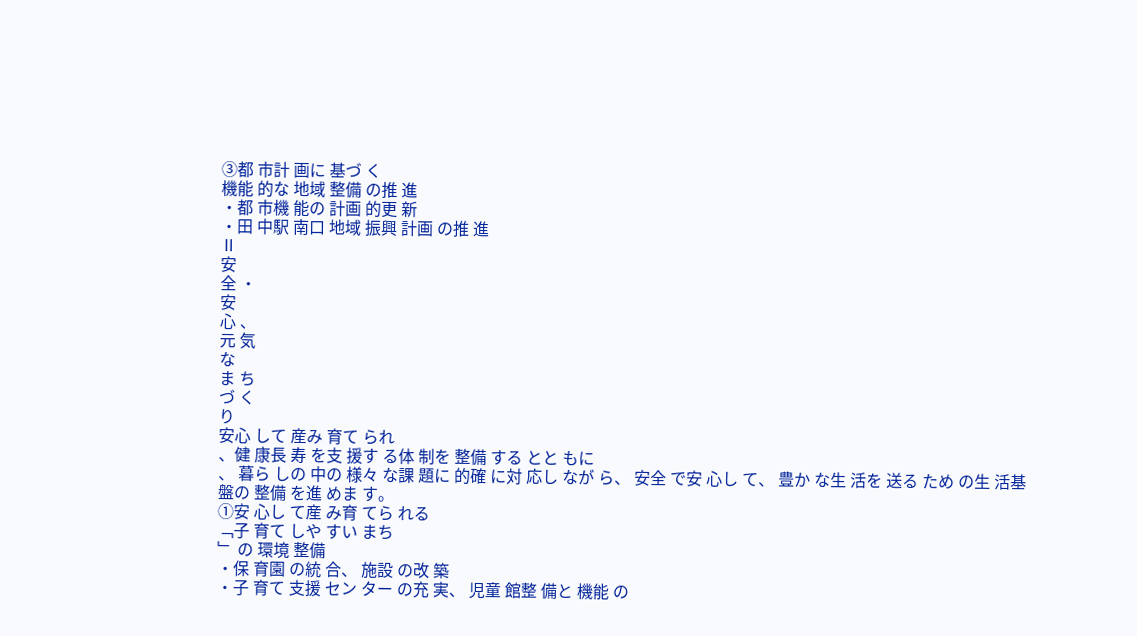③都 市計 画に 基づ く
機能 的な 地域 整備 の推 進
・都 市機 能の 計画 的更 新
・田 中駅 南口 地域 振興 計画 の推 進
Ⅱ
安
全 ・
安
心 、
元 気
な
ま ち
づ く
り
安心 して 産み 育て られ
、健 康長 寿 を支 援す る体 制を 整備 する とと もに
、 暮ら しの 中の 様々 な課 題に 的確 に対 応し なが ら、 安全 で安 心し て、 豊か な生 活を 送る ため の生 活基 盤の 整備 を進 めま す。
①安 心し て産 み育 てら れる
﹁子 育て しや すい まち
﹂ の 環境 整備
・保 育園 の統 合、 施設 の改 築
・子 育て 支援 セン ター の充 実、 児童 館整 備と 機能 の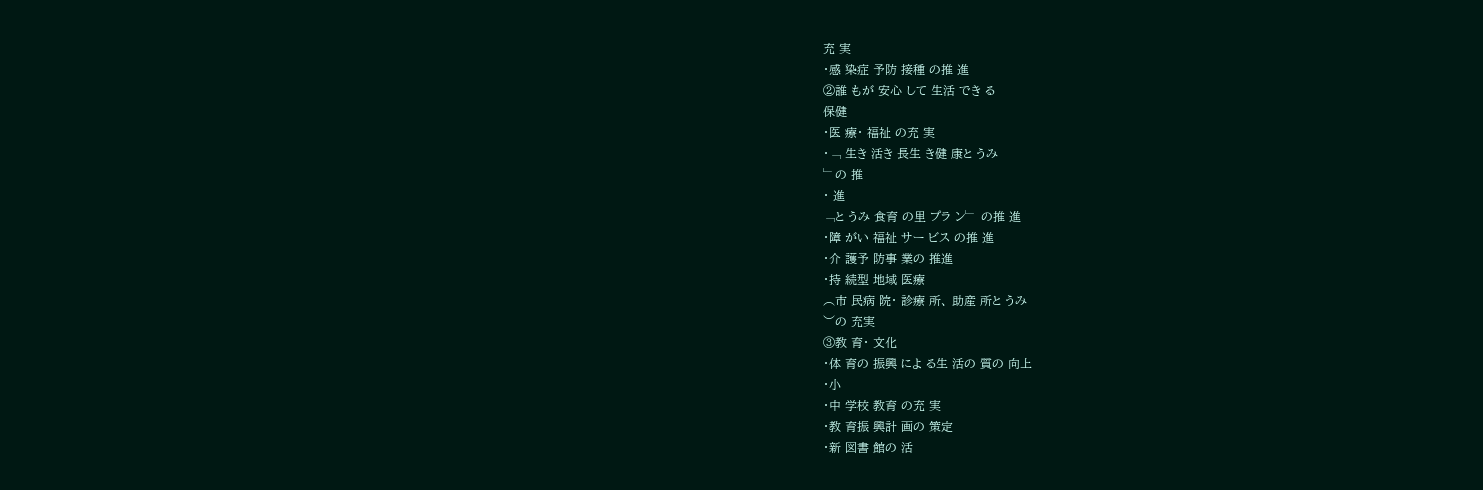充 実
・感 染症 予防 接種 の推 進
②誰 もが 安心 して 生活 でき る
保健
・医 療・ 福祉 の充 実
・﹁ 生き 活き 長生 き健 康と うみ
﹂の 推
・ 進
﹁と うみ 食育 の里 プラ ン﹂ の推 進
・障 がい 福祉 サー ビス の推 進
・介 護予 防事 業の 推進
・持 続型 地域 医療
︵市 民病 院・ 診療 所、 助産 所と うみ
︶の 充実
③教 育・ 文化
・体 育の 振興 によ る生 活の 質の 向上
・小
・中 学校 教育 の充 実
・教 育振 興計 画の 策定
・新 図書 館の 活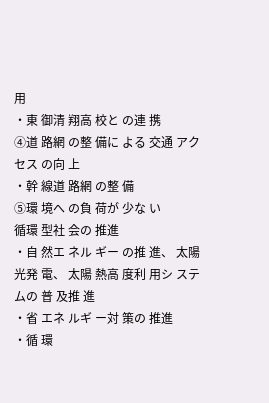用
・東 御清 翔高 校と の連 携
④道 路網 の整 備に よる 交通 アク セス の向 上
・幹 線道 路網 の整 備
⑤環 境へ の負 荷が 少な い
循環 型社 会の 推進
・自 然エ ネル ギー の推 進、 太陽 光発 電、 太陽 熱高 度利 用シ ステ ムの 普 及推 進
・省 エネ ルギ ー対 策の 推進
・循 環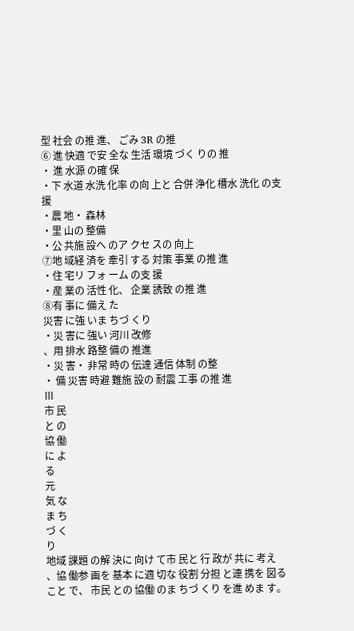型 社会 の推 進、 ごみ 3R の推
⑥ 進 快適 で安 全な 生活 環境 づく りの 推
・ 進 水源 の確 保
・下 水道 水洗 化率 の向 上と 合併 浄化 槽水 洗化 の支 援
・農 地・ 森林
・里 山の 整備
・公 共施 設へ のア クセ スの 向上
⑦地 域経 済を 牽引 する 対策 事業 の推 進
・住 宅リ フォ ーム の支 援
・産 業の 活性 化、 企業 誘致 の推 進
⑧有 事に 備え た
災害 に強 いま ちづ くり
・災 害に 強い 河川 改修
、用 排水 路整 備の 推進
・災 害・ 非常 時の 伝達 通信 体制 の整
・ 備 災害 時避 難施 設の 耐震 工事 の推 進
Ⅲ
市 民
と の
協 働
に よ
る
元
気 な
ま ち
づ く
り
地域 課題 の解 決に 向け て市 民と 行 政が 共に 考え
、協 働参 画を 基本 に適 切な 役割 分担 と連 携を 図る こと で、 市民 との 協働 のま ちづ くり を進 めま す。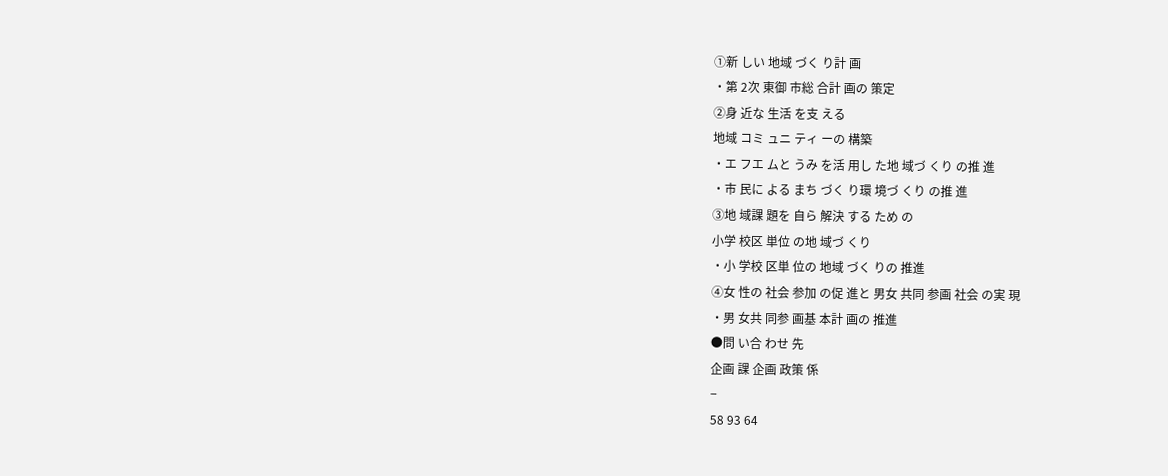①新 しい 地域 づく り計 画
・第 2次 東御 市総 合計 画の 策定
②身 近な 生活 を支 える
地域 コミ ュニ ティ ーの 構築
・エ フエ ムと うみ を活 用し た地 域づ くり の推 進
・市 民に よる まち づく り環 境づ くり の推 進
③地 域課 題を 自ら 解決 する ため の
小学 校区 単位 の地 域づ くり
・小 学校 区単 位の 地域 づく りの 推進
④女 性の 社会 参加 の促 進と 男女 共同 参画 社会 の実 現
・男 女共 同参 画基 本計 画の 推進
●問 い合 わせ 先
企画 課 企画 政策 係
−
58 93 64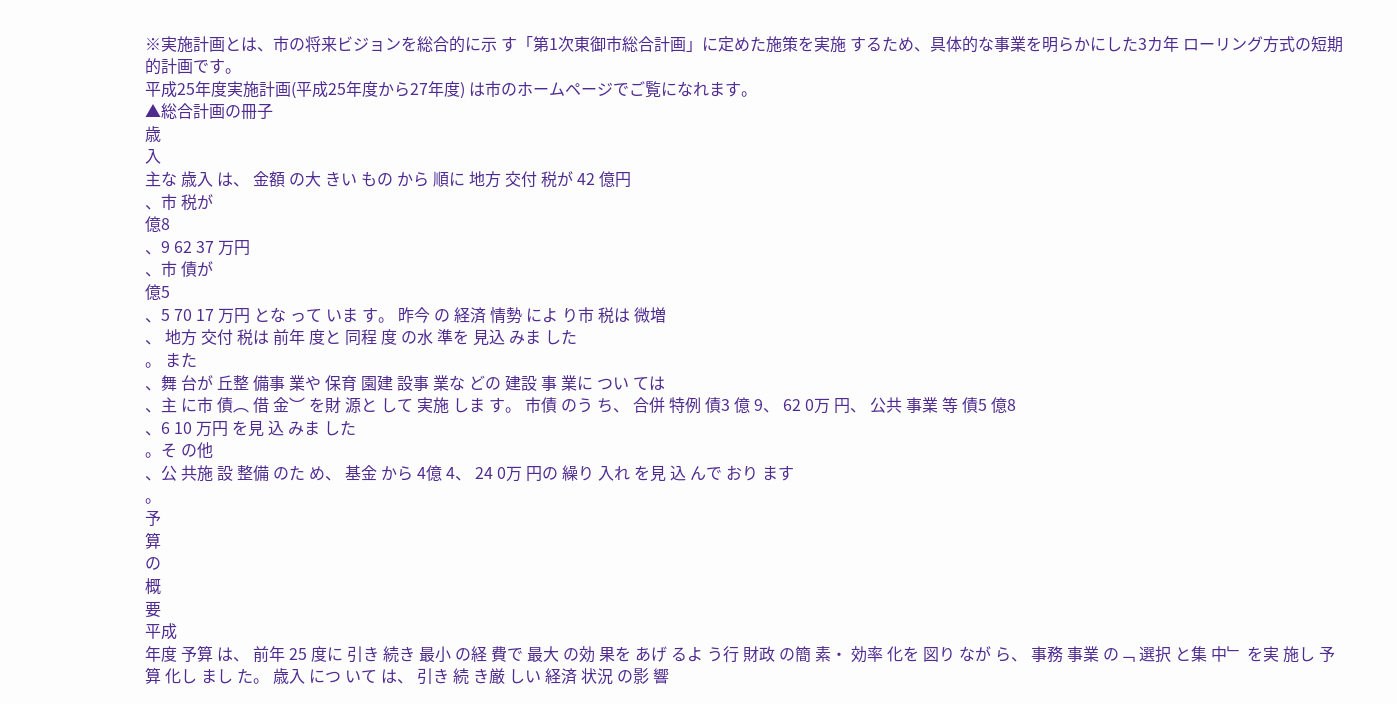※実施計画とは、市の将来ビジョンを総合的に示 す「第1次東御市総合計画」に定めた施策を実施 するため、具体的な事業を明らかにした3カ年 ローリング方式の短期的計画です。
平成25年度実施計画(平成25年度から27年度) は市のホームページでご覧になれます。
▲総合計画の冊子
歳
入
主な 歳入 は、 金額 の大 きい もの から 順に 地方 交付 税が 42 億円
、市 税が
億8
、9 62 37 万円
、市 債が
億5
、5 70 17 万円 とな って いま す。 昨今 の 経済 情勢 によ り市 税は 微増
、 地方 交付 税は 前年 度と 同程 度 の水 準を 見込 みま した
。 また
、舞 台が 丘整 備事 業や 保育 園建 設事 業な どの 建設 事 業に つい ては
、主 に市 債︵ 借 金︶ を財 源と して 実施 しま す。 市債 のう ち、 合併 特例 債3 億 9、 62 0万 円、 公共 事業 等 債5 億8
、6 10 万円 を見 込 みま した
。そ の他
、公 共施 設 整備 のた め、 基金 から 4億 4、 24 0万 円の 繰り 入れ を見 込 んで おり ます
。
予
算
の
概
要
平成
年度 予算 は、 前年 25 度に 引き 続き 最小 の経 費で 最大 の効 果を あげ るよ う行 財政 の簡 素・ 効率 化を 図り なが ら、 事務 事業 の﹁ 選択 と集 中﹂ を実 施し 予算 化し まし た。 歳入 につ いて は、 引き 続 き厳 しい 経済 状況 の影 響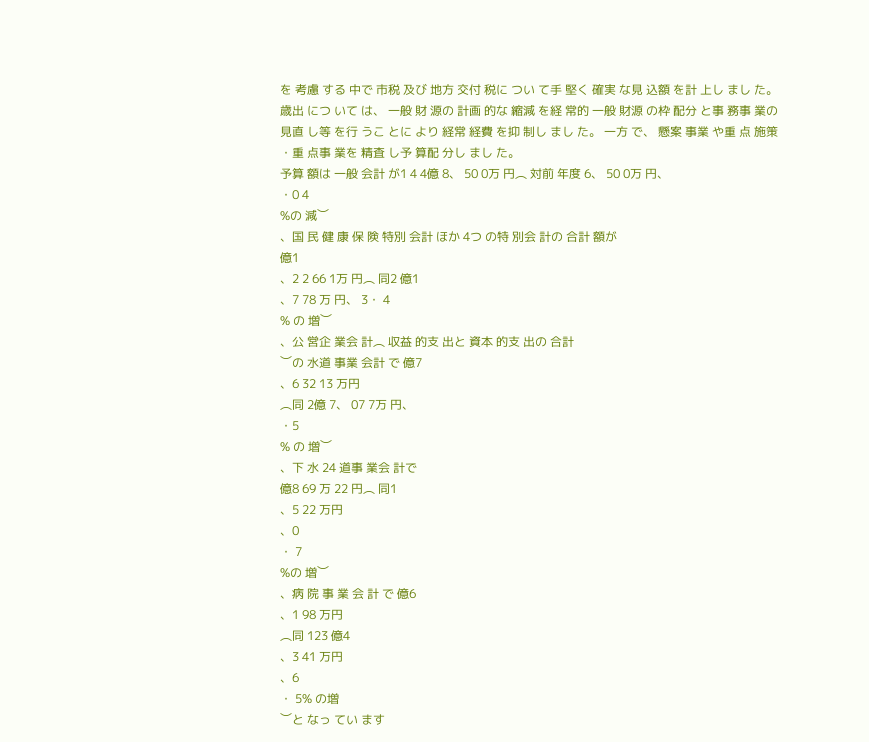を 考慮 する 中で 市税 及び 地方 交付 税に つい て手 堅く 確実 な見 込額 を計 上し まし た。 歳出 につ いて は、 一般 財 源の 計画 的な 縮減 を経 常的 一般 財源 の枠 配分 と事 務事 業の 見直 し等 を行 うこ とに より 経常 経費 を抑 制し まし た。 一方 で、 懸案 事業 や重 点 施策
・重 点事 業を 精査 し予 算配 分し まし た。
予算 額は 一般 会計 が1 4 4億 8、 50 0万 円︵ 対前 年度 6、 50 0万 円、
・0 4
%の 減︶
、国 民 健 康 保 険 特別 会計 ほか 4つ の特 別会 計の 合計 額が
億1
、2 2 66 1万 円︵ 同2 億1
、7 78 万 円、 3・ 4
% の 増︶
、公 営企 業会 計︵ 収益 的支 出と 資本 的支 出の 合計
︶の 水道 事業 会計 で 億7
、6 32 13 万円
︵同 2億 7、 07 7万 円、
・5
% の 増︶
、下 水 24 道事 業会 計で
億8 69 万 22 円︵ 同1
、5 22 万円
、0
・ 7
%の 増︶
、病 院 事 業 会 計 で 億6
、1 98 万円
︵同 123 億4
、3 41 万円
、6
・ 5% の増
︶と なっ てい ます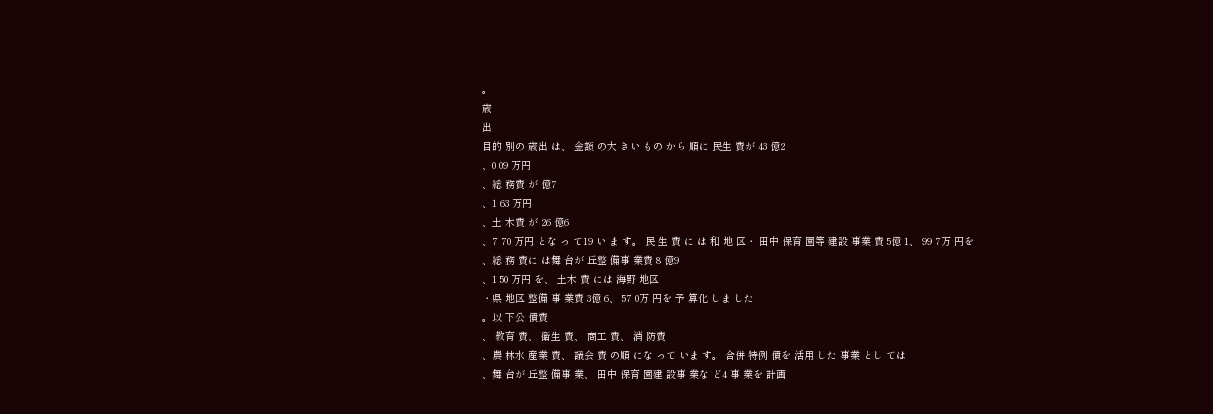。
歳
出
目的 別の 歳出 は、 金額 の大 きい もの から 順に 民生 費が 43 億2
、0 09 万円
、総 務費 が 億7
、1 63 万円
、土 木費 が 26 億6
、7 70 万円 とな っ て19 い ま す。 民 生 費 に は 和 地 区・ 田中 保育 園等 建設 事業 費 5億 1、 99 7万 円を
、総 務 費に は舞 台が 丘整 備事 業費 8 億9
、1 50 万円 を、 土木 費 には 海野 地区
・県 地区 整備 事 業費 3億 6、 57 0万 円を 予 算化 しま した
。以 下公 債費
、 教育 費、 衛生 費、 商工 費、 消 防費
、農 林水 産業 費、 議会 費 の順 にな って いま す。 合併 特例 債を 活用 した 事業 とし ては
、舞 台が 丘整 備事 業、 田中 保育 園建 設事 業な ど4 事 業を 計画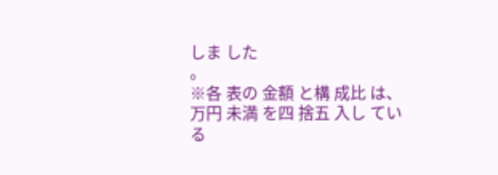しま した
。
※各 表の 金額 と構 成比 は、 万円 未満 を四 捨五 入し てい る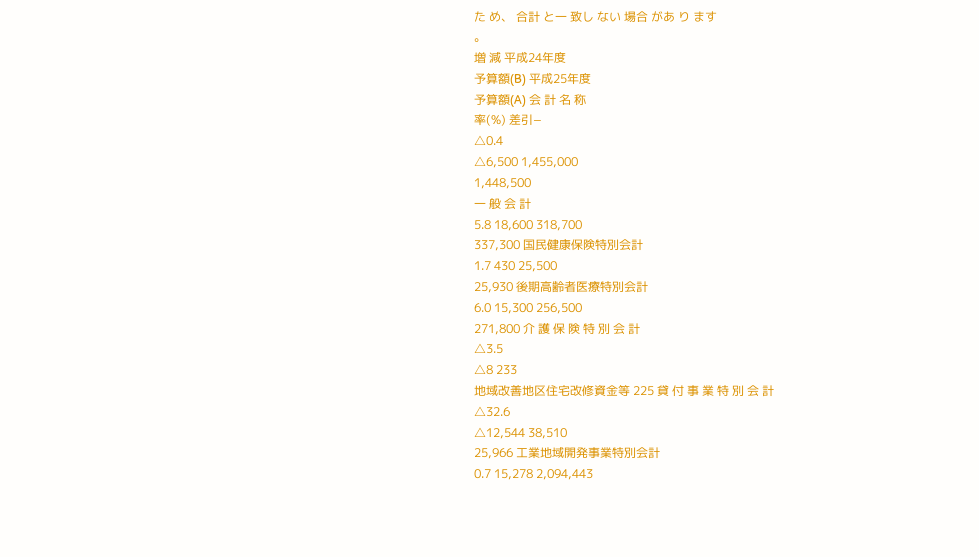た め、 合計 と一 致し ない 場合 があ り ます
。
増 減 平成24年度
予算額(B) 平成25年度
予算額(A) 会 計 名 称
率(%) 差引−
△0.4
△6,500 1,455,000
1,448,500
一 般 会 計
5.8 18,600 318,700
337,300 国民健康保険特別会計
1.7 430 25,500
25,930 後期高齢者医療特別会計
6.0 15,300 256,500
271,800 介 護 保 険 特 別 会 計
△3.5
△8 233
地域改善地区住宅改修資金等 225 貸 付 事 業 特 別 会 計
△32.6
△12,544 38,510
25,966 工業地域開発事業特別会計
0.7 15,278 2,094,443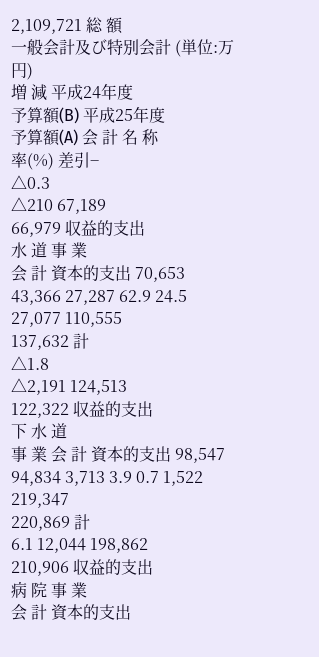2,109,721 総 額
一般会計及び特別会計 (単位:万円)
増 減 平成24年度
予算額(B) 平成25年度
予算額(A) 会 計 名 称
率(%) 差引−
△0.3
△210 67,189
66,979 収益的支出
水 道 事 業
会 計 資本的支出 70,653 43,366 27,287 62.9 24.5 27,077 110,555
137,632 計
△1.8
△2,191 124,513
122,322 収益的支出
下 水 道
事 業 会 計 資本的支出 98,547 94,834 3,713 3.9 0.7 1,522 219,347
220,869 計
6.1 12,044 198,862
210,906 収益的支出
病 院 事 業
会 計 資本的支出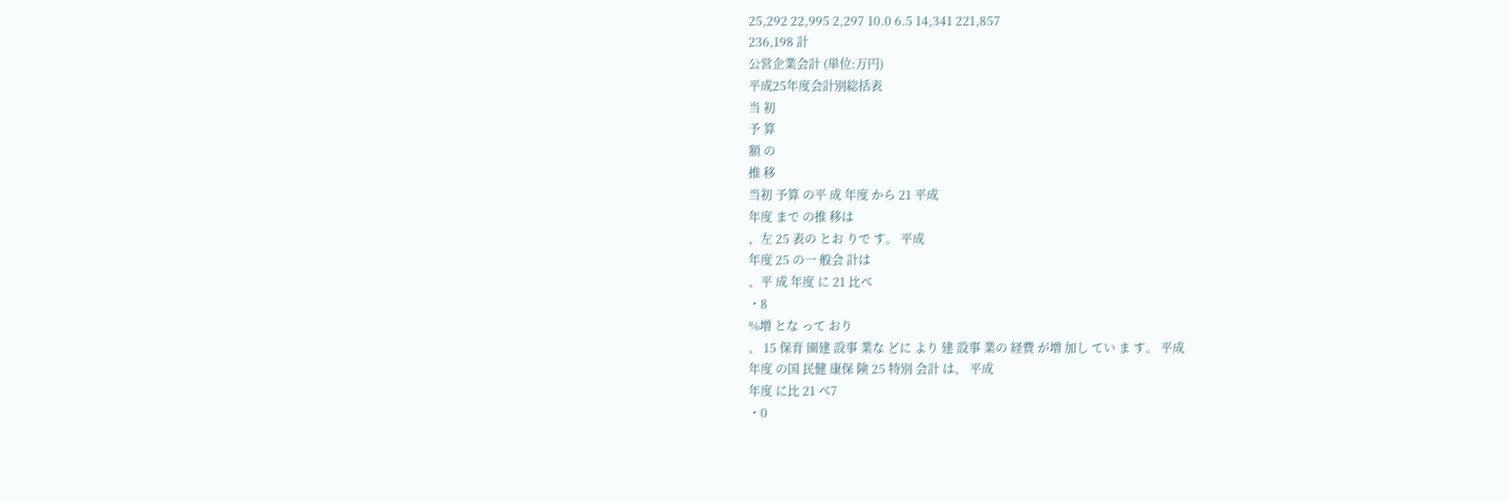25,292 22,995 2,297 10.0 6.5 14,341 221,857
236,198 計
公営企業会計 (単位:万円)
平成25年度会計別総括表
当 初
予 算
額 の
推 移
当初 予算 の平 成 年度 から 21 平成
年度 まで の推 移は
、左 25 表の とお りで す。 平成
年度 25 の一 般会 計は
、平 成 年度 に 21 比べ
・8
%増 とな って おり
、 15 保育 園建 設事 業な どに より 建 設事 業の 経費 が増 加し てい ま す。 平成
年度 の国 民健 康保 険 25 特別 会計 は、 平成
年度 に比 21 べ7
・0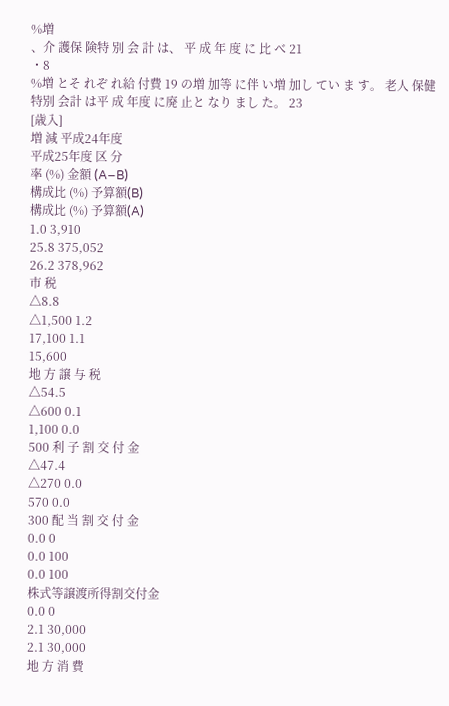%増
、介 護保 険特 別 会 計 は、 平 成 年 度 に 比 べ 21
・8
%増 とそ れぞ れ給 付費 19 の増 加等 に伴 い増 加し てい ま す。 老人 保健 特別 会計 は平 成 年度 に廃 止と なり まし た。 23
[歳入]
増 減 平成24年度
平成25年度 区 分
率 (%) 金額 (A−B)
構成比 (%) 予算額(B)
構成比 (%) 予算額(A)
1.0 3,910
25.8 375,052
26.2 378,962
市 税
△8.8
△1,500 1.2
17,100 1.1
15,600
地 方 譲 与 税
△54.5
△600 0.1
1,100 0.0
500 利 子 割 交 付 金
△47.4
△270 0.0
570 0.0
300 配 当 割 交 付 金
0.0 0
0.0 100
0.0 100
株式等譲渡所得割交付金
0.0 0
2.1 30,000
2.1 30,000
地 方 消 費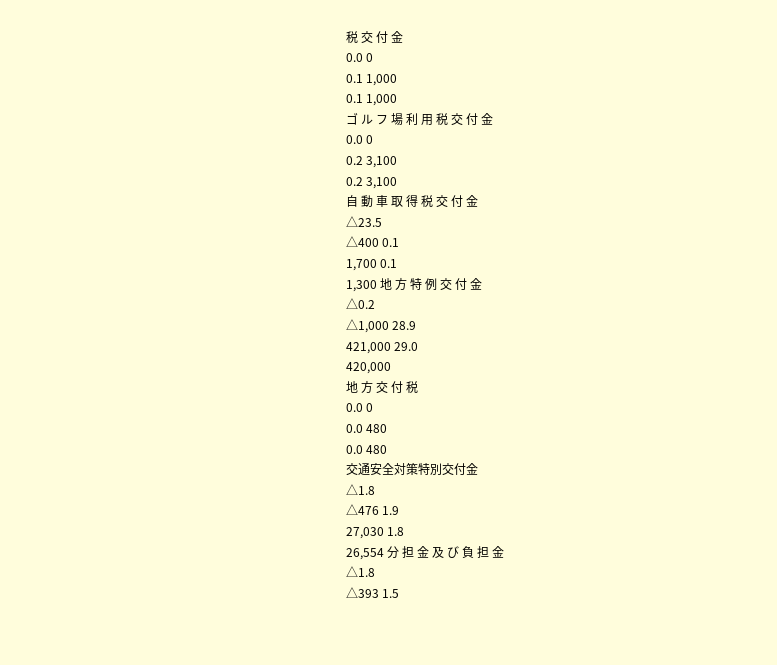税 交 付 金
0.0 0
0.1 1,000
0.1 1,000
ゴ ル フ 場 利 用 税 交 付 金
0.0 0
0.2 3,100
0.2 3,100
自 動 車 取 得 税 交 付 金
△23.5
△400 0.1
1,700 0.1
1,300 地 方 特 例 交 付 金
△0.2
△1,000 28.9
421,000 29.0
420,000
地 方 交 付 税
0.0 0
0.0 480
0.0 480
交通安全対策特別交付金
△1.8
△476 1.9
27,030 1.8
26,554 分 担 金 及 び 負 担 金
△1.8
△393 1.5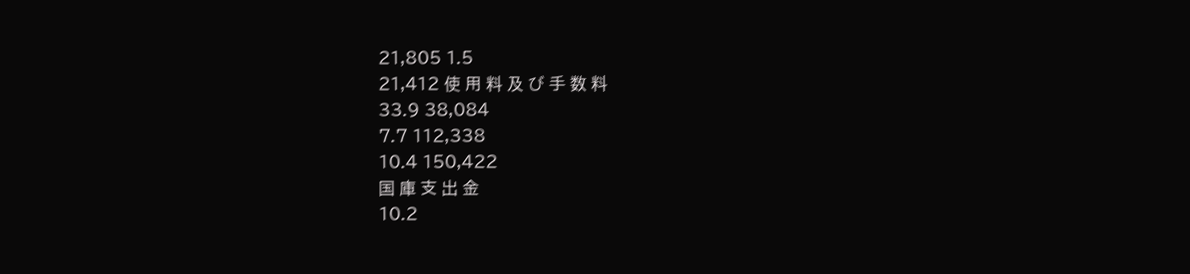21,805 1.5
21,412 使 用 料 及 び 手 数 料
33.9 38,084
7.7 112,338
10.4 150,422
国 庫 支 出 金
10.2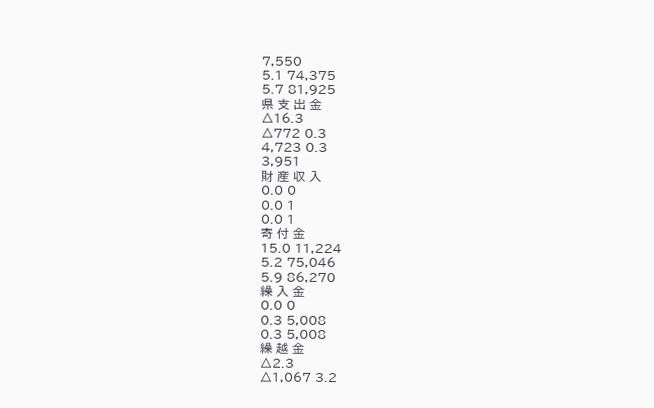7,550
5.1 74,375
5.7 81,925
県 支 出 金
△16.3
△772 0.3
4,723 0.3
3,951
財 産 収 入
0.0 0
0.0 1
0.0 1
寄 付 金
15.0 11,224
5.2 75,046
5.9 86,270
繰 入 金
0.0 0
0.3 5,008
0.3 5,008
繰 越 金
△2.3
△1,067 3.2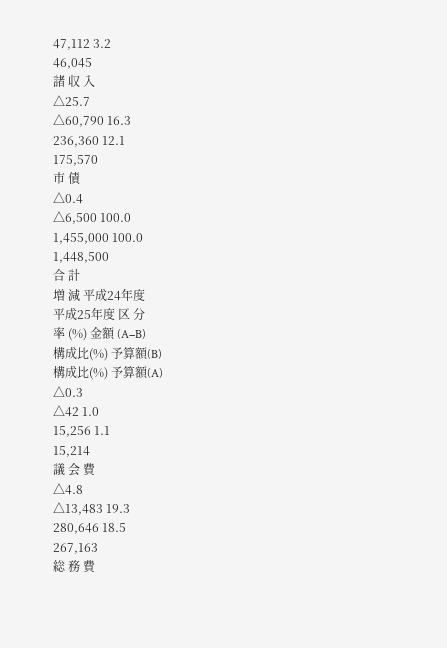47,112 3.2
46,045
諸 収 入
△25.7
△60,790 16.3
236,360 12.1
175,570
市 債
△0.4
△6,500 100.0
1,455,000 100.0
1,448,500
合 計
増 減 平成24年度
平成25年度 区 分
率 (%) 金額 (A−B)
構成比(%) 予算額(B)
構成比(%) 予算額(A)
△0.3
△42 1.0
15,256 1.1
15,214
議 会 費
△4.8
△13,483 19.3
280,646 18.5
267,163
総 務 費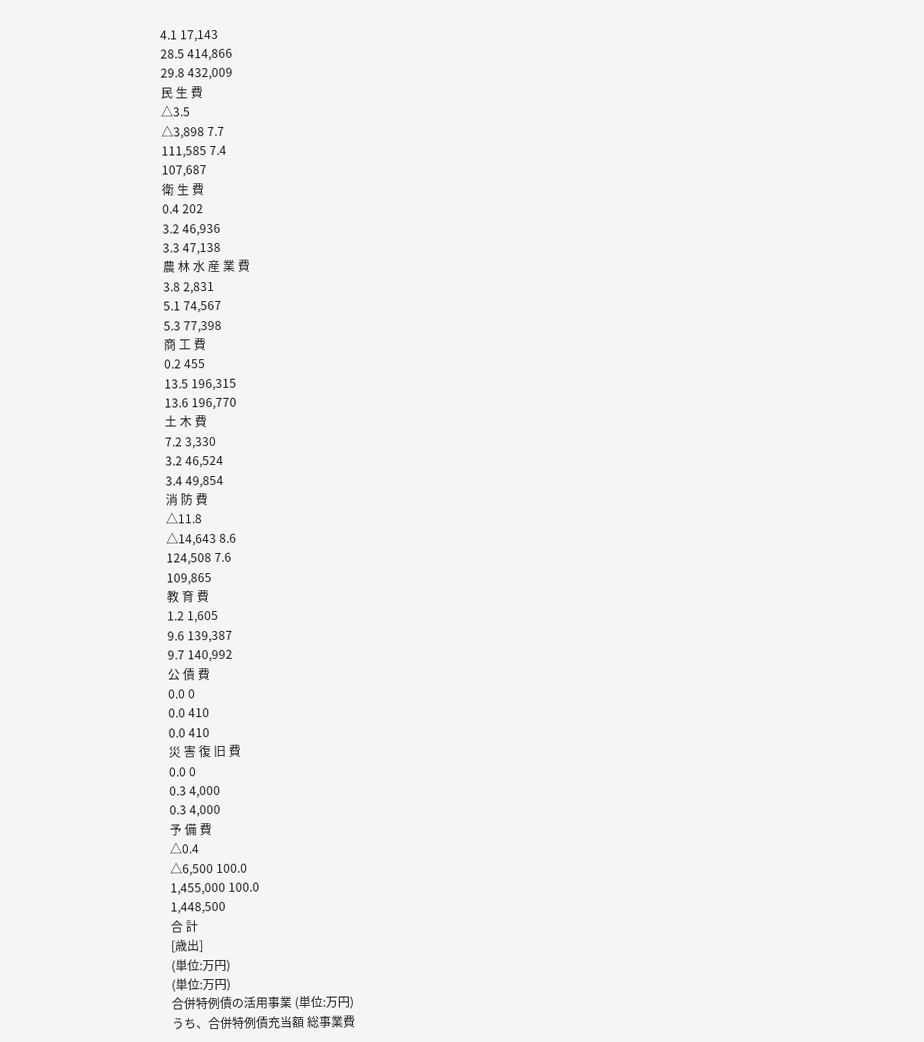4.1 17,143
28.5 414,866
29.8 432,009
民 生 費
△3.5
△3,898 7.7
111,585 7.4
107,687
衛 生 費
0.4 202
3.2 46,936
3.3 47,138
農 林 水 産 業 費
3.8 2,831
5.1 74,567
5.3 77,398
商 工 費
0.2 455
13.5 196,315
13.6 196,770
土 木 費
7.2 3,330
3.2 46,524
3.4 49,854
消 防 費
△11.8
△14,643 8.6
124,508 7.6
109,865
教 育 費
1.2 1,605
9.6 139,387
9.7 140,992
公 債 費
0.0 0
0.0 410
0.0 410
災 害 復 旧 費
0.0 0
0.3 4,000
0.3 4,000
予 備 費
△0.4
△6,500 100.0
1,455,000 100.0
1,448,500
合 計
[歳出]
(単位:万円)
(単位:万円)
合併特例債の活用事業 (単位:万円)
うち、合併特例債充当額 総事業費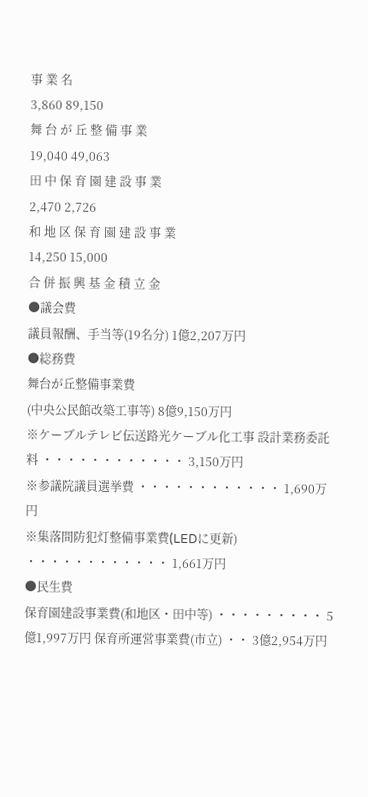事 業 名
3,860 89,150
舞 台 が 丘 整 備 事 業
19,040 49,063
田 中 保 育 園 建 設 事 業
2,470 2,726
和 地 区 保 育 園 建 設 事 業
14,250 15,000
合 併 振 興 基 金 積 立 金
●議会費
議員報酬、手当等(19名分) 1億2,207万円
●総務費
舞台が丘整備事業費
(中央公民館改築工事等) 8億9,150万円
※ケーブルテレビ伝送路光ケーブル化工事 設計業務委託料 ・・・・・・・・・・・・ 3,150万円
※参議院議員選挙費 ・・・・・・・・・・・・ 1,690万円
※集落間防犯灯整備事業費(LEDに更新) ・・・・・・・・・・・・ 1,661万円
●民生費
保育園建設事業費(和地区・田中等) ・・・・・・・・・ 5億1,997万円 保育所運営事業費(市立) ・・ 3億2,954万円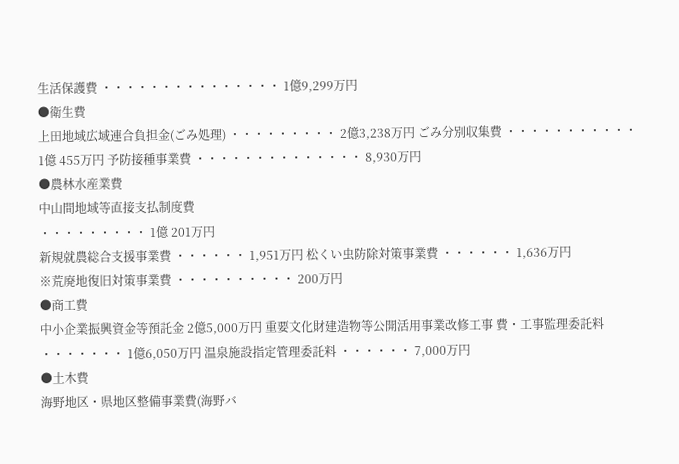生活保護費 ・・・・・・・・・・・・・・・ 1億9,299万円
●衛生費
上田地域広域連合負担金(ごみ処理) ・・・・・・・・・ 2億3,238万円 ごみ分別収集費 ・・・・・・・・・・・ 1億 455万円 予防接種事業費 ・・・・・・・・・・・・・・ 8,930万円
●農林水産業費
中山間地域等直接支払制度費
・・・・・・・・・ 1億 201万円
新規就農総合支援事業費 ・・・・・・ 1,951万円 松くい虫防除対策事業費 ・・・・・・ 1,636万円
※荒廃地復旧対策事業費 ・・・・・・・・・・ 200万円
●商工費
中小企業振興資金等預託金 2億5,000万円 重要文化財建造物等公開活用事業改修工事 費・工事監理委託料 ・・・・・・・ 1億6,050万円 温泉施設指定管理委託料 ・・・・・・ 7,000万円
●土木費
海野地区・県地区整備事業費(海野バ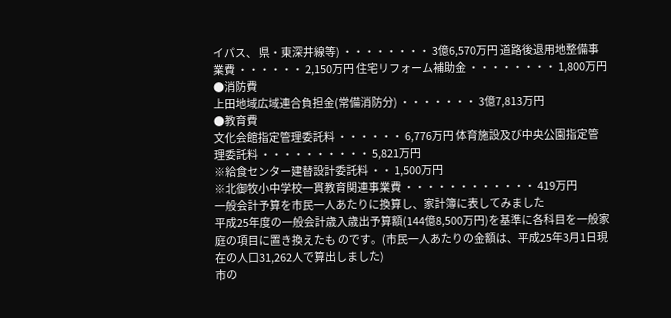イパス、 県・東深井線等) ・・・・・・・・ 3億6,570万円 道路後退用地整備事業費 ・・・・・・ 2,150万円 住宅リフォーム補助金 ・・・・・・・・ 1,800万円
●消防費
上田地域広域連合負担金(常備消防分) ・・・・・・・ 3億7,813万円
●教育費
文化会館指定管理委託料 ・・・・・・ 6,776万円 体育施設及び中央公園指定管理委託料 ・・・・・・・・・・ 5,821万円
※給食センター建替設計委託料 ・・ 1,500万円
※北御牧小中学校一貫教育関連事業費 ・・・・・・・・・・・・ 419万円
一般会計予算を市民一人あたりに換算し、家計簿に表してみました
平成25年度の一般会計歳入歳出予算額(144億8,500万円)を基準に各科目を一般家庭の項目に置き換えたも のです。(市民一人あたりの金額は、平成25年3月1日現在の人口31,262人で算出しました)
市の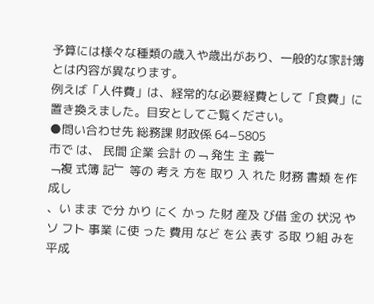予算には様々な種類の歳入や歳出があり、一般的な家計簿とは内容が異なります。
例えば「人件費」は、経常的な必要経費として「食費」に置き換えました。目安としてご覧ください。
●問い合わせ先 総務課 財政係 64−5805
市で は、 民間 企業 会計 の﹁ 発生 主 義﹂
﹁複 式簿 記﹂ 等の 考え 方を 取り 入 れた 財務 書類 を作 成し
、い まま で分 かり にく かっ た財 産及 び借 金の 状況 やソ フト 事業 に使 った 費用 など を公 表す る取 り組 みを 平成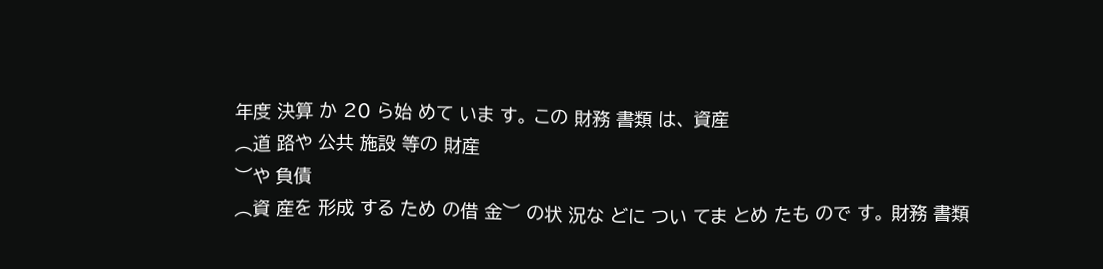年度 決算 か 20 ら始 めて いま す。 この 財務 書類 は、 資産
︵道 路や 公共 施設 等の 財産
︶や 負債
︵資 産を 形成 する ため の借 金︶ の状 況な どに つい てま とめ たも ので す。 財務 書類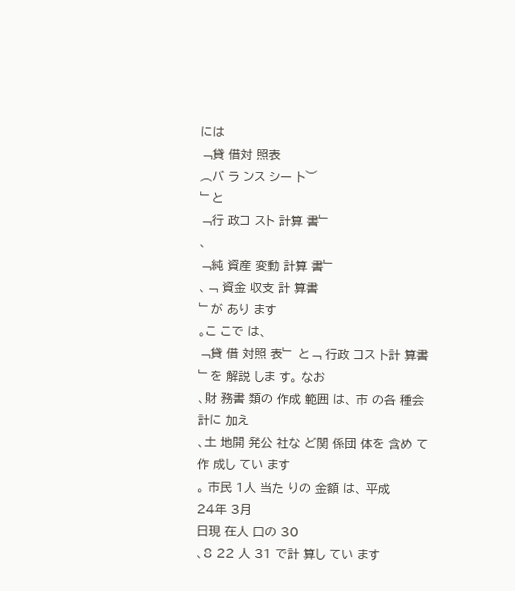には
﹁貸 借対 照表
︵バ ラ ンス シー ト︶
﹂と
﹁行 政コ スト 計算 書﹂
、
﹁純 資産 変動 計算 書﹂
、﹁ 資金 収支 計 算書
﹂が あり ます
。こ こで は、
﹁貸 借 対照 表﹂ と﹁ 行政 コス ト計 算書
﹂を 解説 しま す。 なお
、財 務書 類の 作成 範囲 は、 市 の各 種会 計に 加え
、土 地開 発公 社な ど関 係団 体を 含め て作 成し てい ます
。 市民 1人 当た りの 金額 は、 平成
24年 3月
日現 在人 口の 30
、8 22 人 31 で計 算し てい ます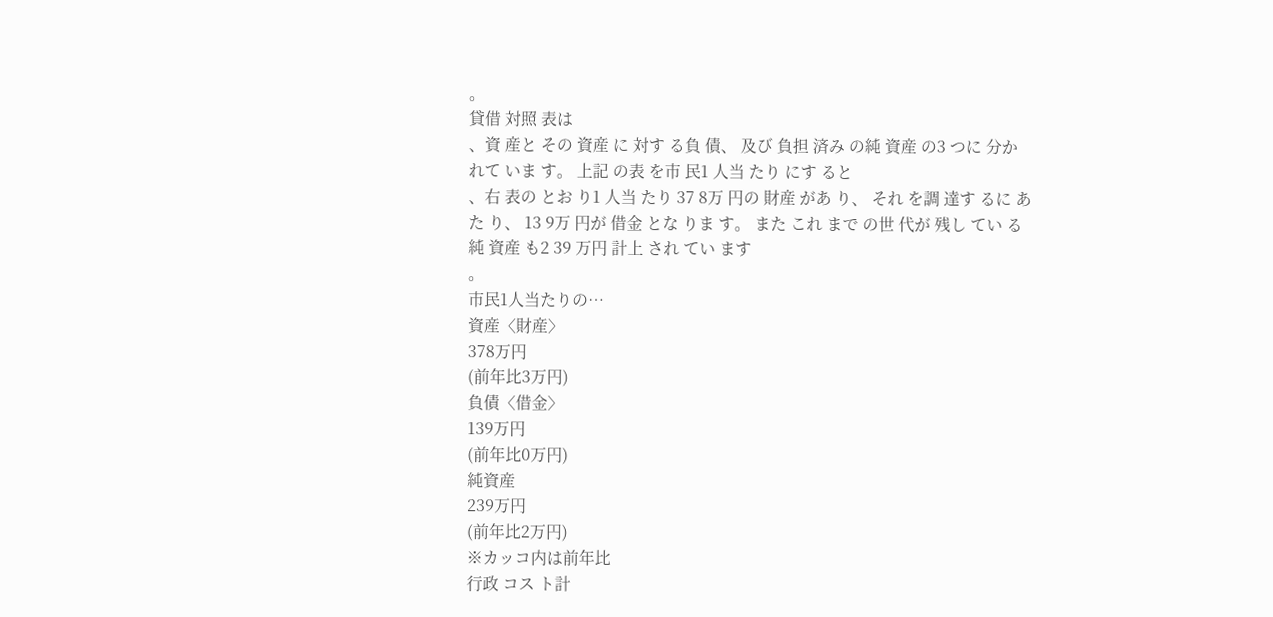。
貸借 対照 表は
、資 産と その 資産 に 対す る負 債、 及び 負担 済み の純 資産 の3 つに 分か れて いま す。 上記 の表 を市 民1 人当 たり にす ると
、右 表の とお り1 人当 たり 37 8万 円の 財産 があ り、 それ を調 達す るに あた り、 13 9万 円が 借金 とな りま す。 また これ まで の世 代が 残し てい る純 資産 も2 39 万円 計上 され てい ます
。
市民1人当たりの…
資産〈財産〉
378万円
(前年比3万円)
負債〈借金〉
139万円
(前年比0万円)
純資産
239万円
(前年比2万円)
※カッコ内は前年比
行政 コス ト計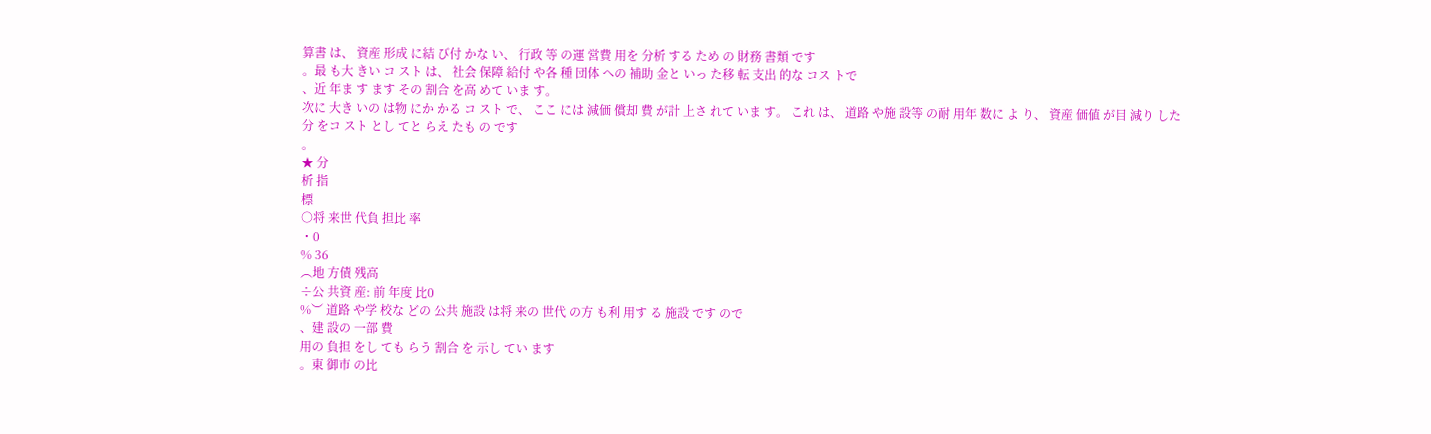算書 は、 資産 形成 に結 び付 かな い、 行政 等 の運 営費 用を 分析 する ため の 財務 書類 です
。最 も大 きい コ スト は、 社会 保障 給付 や各 種 団体 への 補助 金と いっ た移 転 支出 的な コス トで
、近 年ま す ます その 割合 を高 めて いま す。
次に 大き いの は物 にか かる コ スト で、 ここ には 減価 償却 費 が計 上さ れて いま す。 これ は、 道路 や施 設等 の耐 用年 数に よ り、 資産 価値 が目 減り した 分 をコ スト とし てと らえ たも の です
。
★ 分
析 指
標
○将 来世 代負 担比 率
・0
% 36
︵地 方債 残高
÷公 共資 産: 前 年度 比0
%︶ 道路 や学 校な どの 公共 施設 は将 来の 世代 の方 も利 用す る 施設 です ので
、建 設の 一部 費
用の 負担 をし ても らう 割合 を 示し てい ます
。東 御市 の比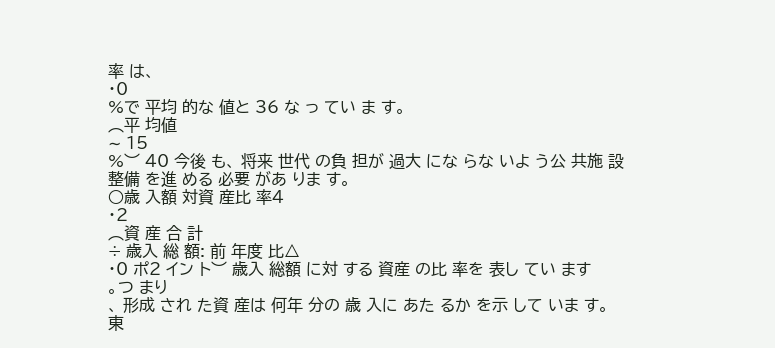率 は、
・0
%で 平均 的な 値と 36 な っ てい ま す。
︵平 均値
∼ 15
%︶ 40 今後 も、 将来 世代 の負 担が 過大 にな らな いよ う公 共施 設 整備 を進 める 必要 があ りま す。
○歳 入額 対資 産比 率4
・2
︵資 産 合 計
÷ 歳入 総 額: 前 年度 比△
・0 ポ2 イン ト︶ 歳入 総額 に対 する 資産 の比 率を 表し てい ます
。つ まり
、 形成 され た資 産は 何年 分の 歳 入に あた るか を示 して いま す。 東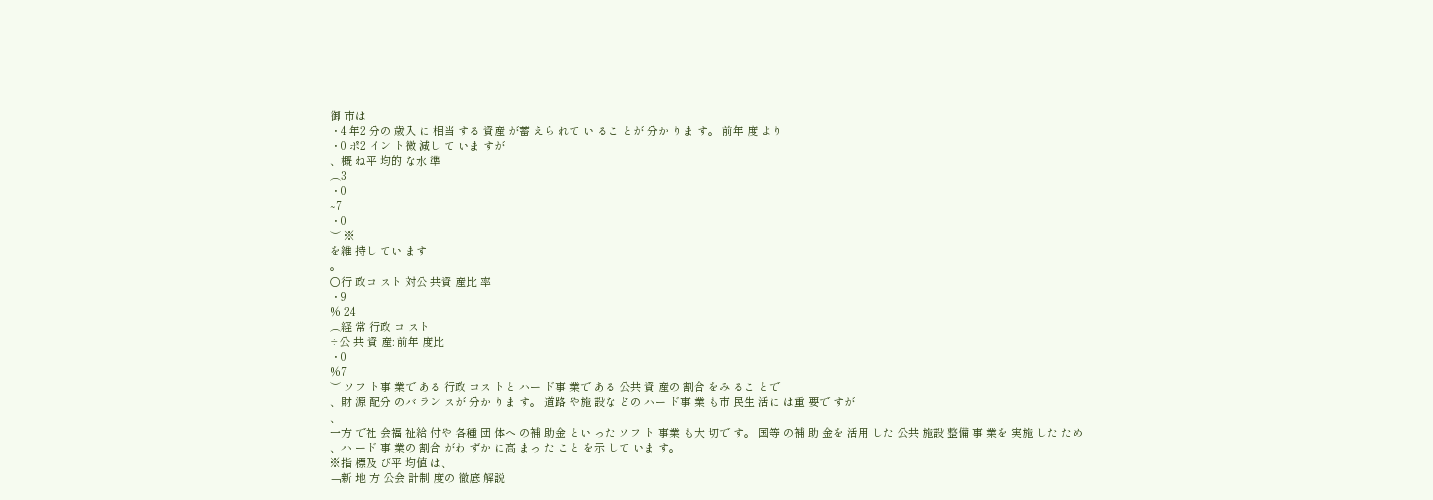御 市は
・4 年2 分の 歳入 に 相当 する 資産 が蓄 えら れて い るこ とが 分か りま す。 前年 度 より
・0 ポ2 イン ト微 減し て いま すが
、概 ね平 均的 な水 準
︵3
・0
∼7
・0
︶ ※
を維 持し てい ます
。
○行 政コ スト 対公 共資 産比 率
・9
% 24
︵経 常 行政 コ スト
÷公 共 資 産: 前年 度比
・0
%7
︶ ソフ ト事 業で ある 行政 コス トと ハー ド事 業で ある 公共 資 産の 割合 をみ るこ とで
、財 源 配分 のバ ラン スが 分か りま す。 道路 や施 設な どの ハー ド事 業 も市 民生 活に は重 要で すが
、
一方 で社 会福 祉給 付や 各種 団 体へ の補 助金 とい った ソフ ト 事業 も大 切で す。 国等 の補 助 金を 活用 した 公共 施設 整備 事 業を 実施 した ため
、ハ ード 事 業の 割合 がわ ずか に高 まっ た こと を示 して いま す。
※指 標及 び平 均値 は、
﹁新 地 方 公会 計制 度の 徹底 解説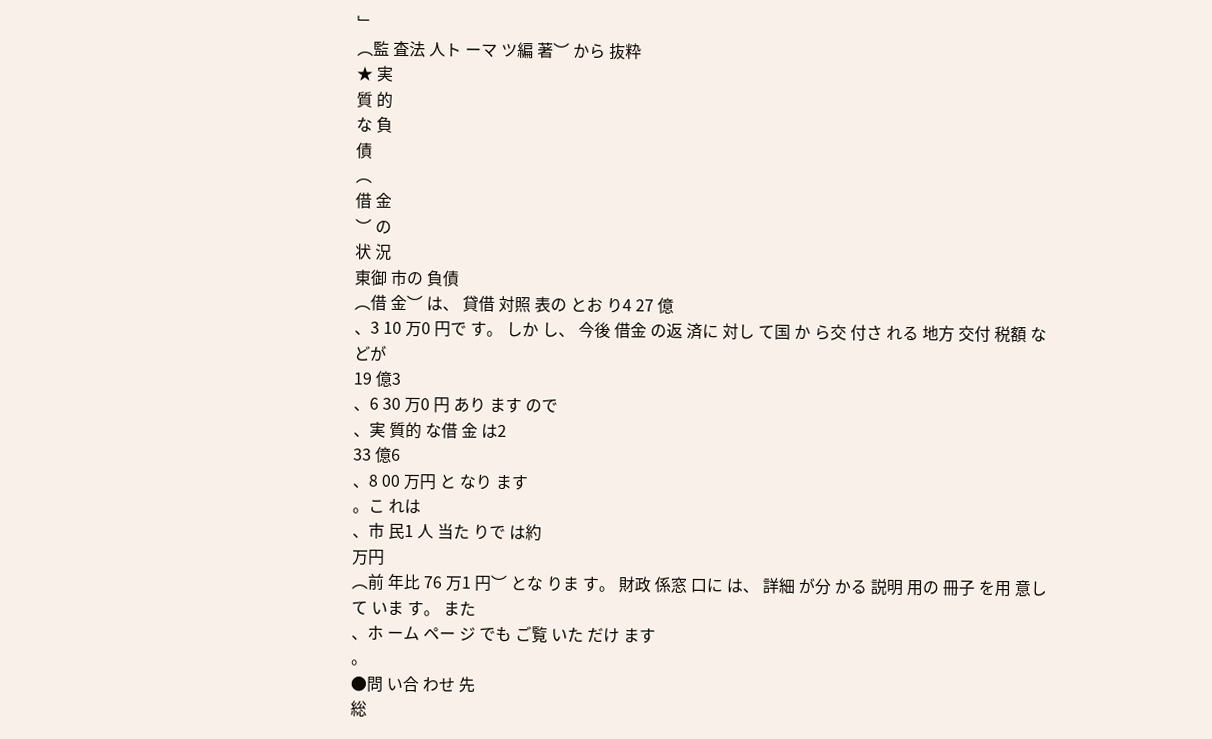﹂
︵監 査法 人ト ーマ ツ編 著︶ から 抜粋
★ 実
質 的
な 負
債
︵
借 金
︶ の
状 況
東御 市の 負債
︵借 金︶ は、 貸借 対照 表の とお り4 27 億
、3 10 万0 円で す。 しか し、 今後 借金 の返 済に 対し て国 か ら交 付さ れる 地方 交付 税額 な どが
19 億3
、6 30 万0 円 あり ます ので
、実 質的 な借 金 は2
33 億6
、8 00 万円 と なり ます
。こ れは
、市 民1 人 当た りで は約
万円
︵前 年比 76 万1 円︶ とな りま す。 財政 係窓 口に は、 詳細 が分 かる 説明 用の 冊子 を用 意し て いま す。 また
、ホ ーム ペー ジ でも ご覧 いた だけ ます
。
●問 い合 わせ 先
総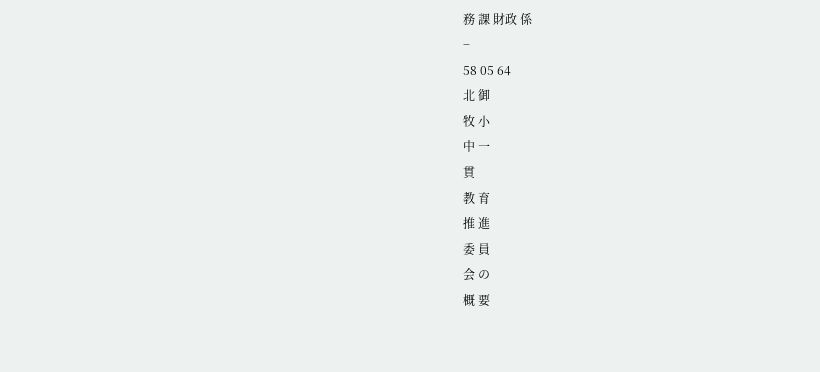務 課 財政 係
−
58 05 64
北 御
牧 小
中 一
貫
教 育
推 進
委 員
会 の
概 要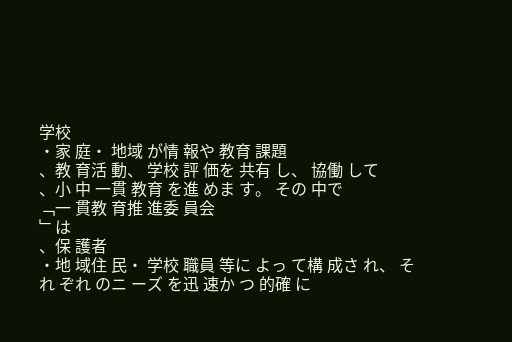学校
・家 庭・ 地域 が情 報や 教育 課題
、教 育活 動、 学校 評 価を 共有 し、 協働 して
、小 中 一貫 教育 を進 めま す。 その 中で
﹁一 貫教 育推 進委 員会
﹂は
、保 護者
・地 域住 民・ 学校 職員 等に よっ て構 成さ れ、 それ ぞれ のニ ーズ を迅 速か つ 的確 に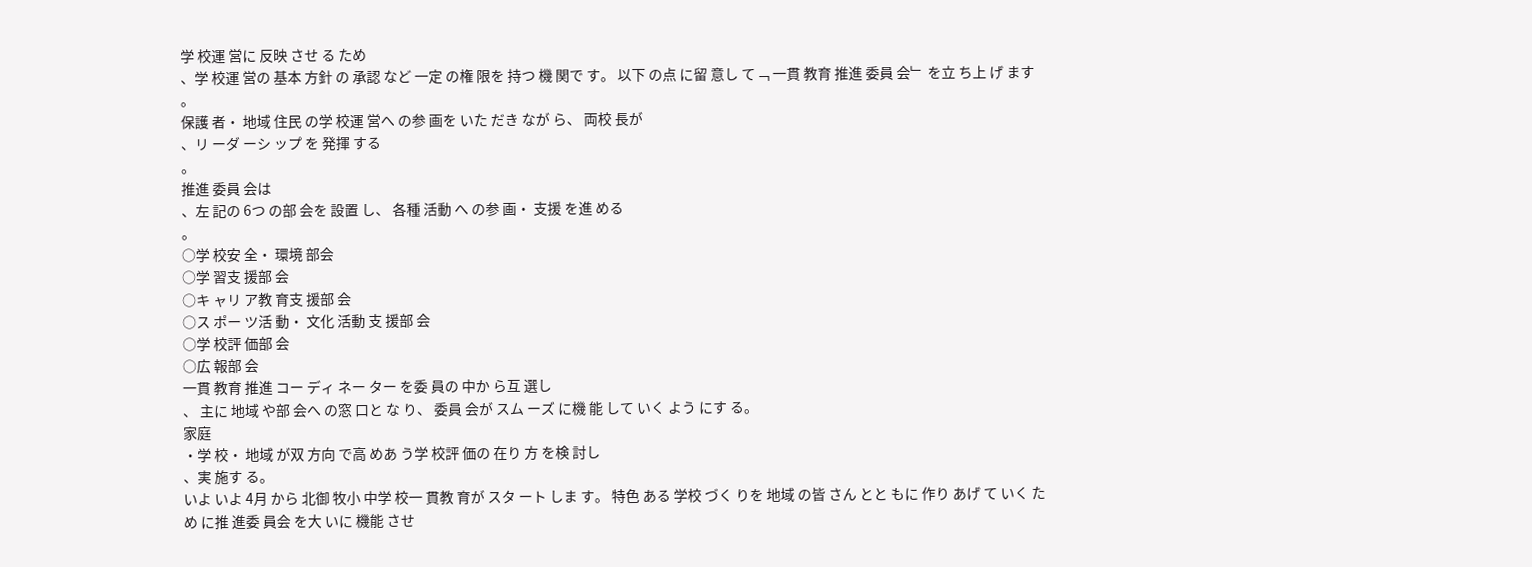学 校運 営に 反映 させ る ため
、学 校運 営の 基本 方針 の 承認 など 一定 の権 限を 持つ 機 関で す。 以下 の点 に留 意し て﹁ 一貫 教育 推進 委員 会﹂ を立 ち上 げ ます
。
保護 者・ 地域 住民 の学 校運 営へ の参 画を いた だき なが ら、 両校 長が
、リ ーダ ーシ ップ を 発揮 する
。
推進 委員 会は
、左 記の 6つ の部 会を 設置 し、 各種 活動 へ の参 画・ 支援 を進 める
。
○学 校安 全・ 環境 部会
○学 習支 援部 会
○キ ャリ ア教 育支 援部 会
○ス ポー ツ活 動・ 文化 活動 支 援部 会
○学 校評 価部 会
○広 報部 会
一貫 教育 推進 コー ディ ネー ター を委 員の 中か ら互 選し
、 主に 地域 や部 会へ の窓 口と な り、 委員 会が スム ーズ に機 能 して いく よう にす る。
家庭
・学 校・ 地域 が双 方向 で高 めあ う学 校評 価の 在り 方 を検 討し
、実 施す る。
いよ いよ 4月 から 北御 牧小 中学 校一 貫教 育が スタ ート しま す。 特色 ある 学校 づく りを 地域 の皆 さん とと もに 作り あげ て いく ため に推 進委 員会 を大 いに 機能 させ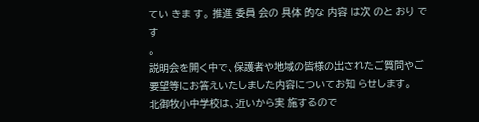てい きま す。 推進 委員 会の 具体 的な 内容 は次 のと おり です
。
説明会を開く中で、保護者や地域の皆様の出されたご質問やご要望等にお答えいたしました内容についてお知 らせします。
北御牧小中学校は、近いから実 施するので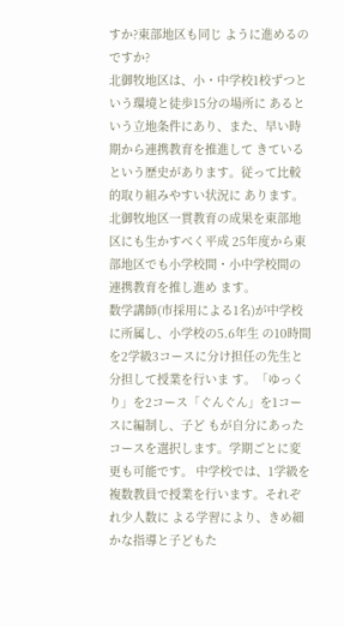すか?東部地区も同じ ように進めるのですか?
北御牧地区は、小・中学校1校ずつという環境と徒歩15分の場所に あるという立地条件にあり、また、早い時期から連携教育を推進して きているという歴史があります。従って比較的取り組みやすい状況に あります。北御牧地区一貫教育の成果を東部地区にも生かすべく平成 25年度から東部地区でも小学校間・小中学校間の連携教育を推し進め ます。
数学講師(市採用による1名)が中学校に所属し、小学校の5.6年生 の10時間を2学級3コースに分け担任の先生と分担して授業を行いま す。「ゆっくり」を2コース「ぐんぐん」を1コースに編制し、子ど もが自分にあったコースを選択します。学期ごとに変更も可能です。 中学校では、1学級を複数教員で授業を行います。それぞれ少人数に よる学習により、きめ細かな指導と子どもた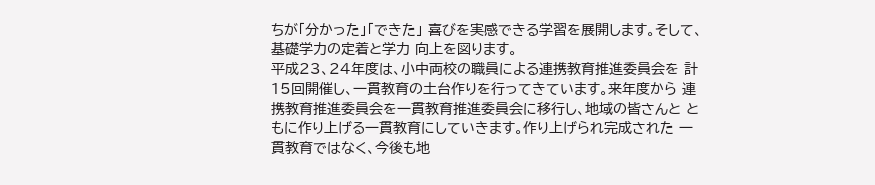ちが「分かった」「できた」 喜びを実感できる学習を展開します。そして、基礎学力の定着と学力 向上を図ります。
平成23、24年度は、小中両校の職員による連携教育推進委員会を 計15回開催し、一貫教育の土台作りを行ってきています。来年度から 連携教育推進委員会を一貫教育推進委員会に移行し、地域の皆さんと ともに作り上げる一貫教育にしていきます。作り上げられ完成された 一貫教育ではなく、今後も地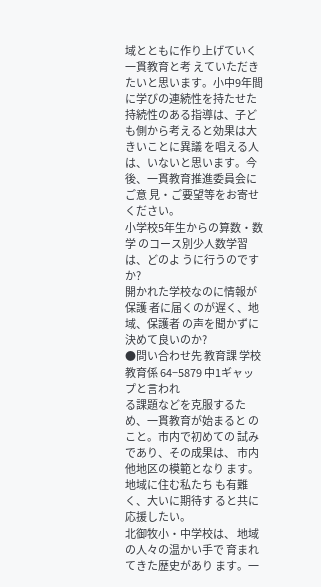域とともに作り上げていく一貫教育と考 えていただきたいと思います。小中9年間に学びの連続性を持たせた 持続性のある指導は、子ども側から考えると効果は大きいことに異議 を唱える人は、いないと思います。今後、一貫教育推進委員会にご意 見・ご要望等をお寄せください。
小学校5年生からの算数・数学 のコース別少人数学習は、どのよ うに行うのですか?
開かれた学校なのに情報が保護 者に届くのが遅く、地域、保護者 の声を聞かずに決めて良いのか?
●問い合わせ先 教育課 学校教育係 64−5879 中1ギャップと言われ
る課題などを克服するた め、一貫教育が始まると のこと。市内で初めての 試みであり、その成果は、 市内他地区の模範となり ます。地域に住む私たち も有難く、大いに期待す ると共に応援したい。
北御牧小・中学校は、 地域の人々の温かい手で 育まれてきた歴史があり ます。一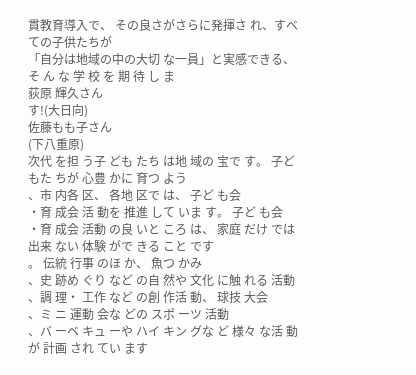貫教育導入で、 その良さがさらに発揮さ れ、すべての子供たちが
「自分は地域の中の大切 な一員」と実感できる、 そ ん な 学 校 を 期 待 し ま
荻原 輝久さん
す!(大日向)
佐藤もも子さん
(下八重原)
次代 を担 う子 ども たち は地 域の 宝で す。 子ど もた ちが 心豊 かに 育つ よう
、市 内各 区、 各地 区で は、 子ど も会
・育 成会 活 動を 推進 して いま す。 子ど も会
・育 成会 活動 の良 いと ころ は、 家庭 だけ では 出来 ない 体験 がで きる こと です
。 伝統 行事 のほ か、 魚つ かみ
、史 跡め ぐり など の自 然や 文化 に触 れる 活動
、調 理・ 工作 など の創 作活 動、 球技 大会
、ミ ニ 運動 会な どの スポ ーツ 活動
、バ ーベ キュ ーや ハイ キン グな ど 様々 な活 動が 計画 され てい ます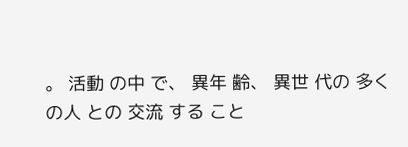。 活動 の中 で、 異年 齢、 異世 代の 多く の人 との 交流 する こと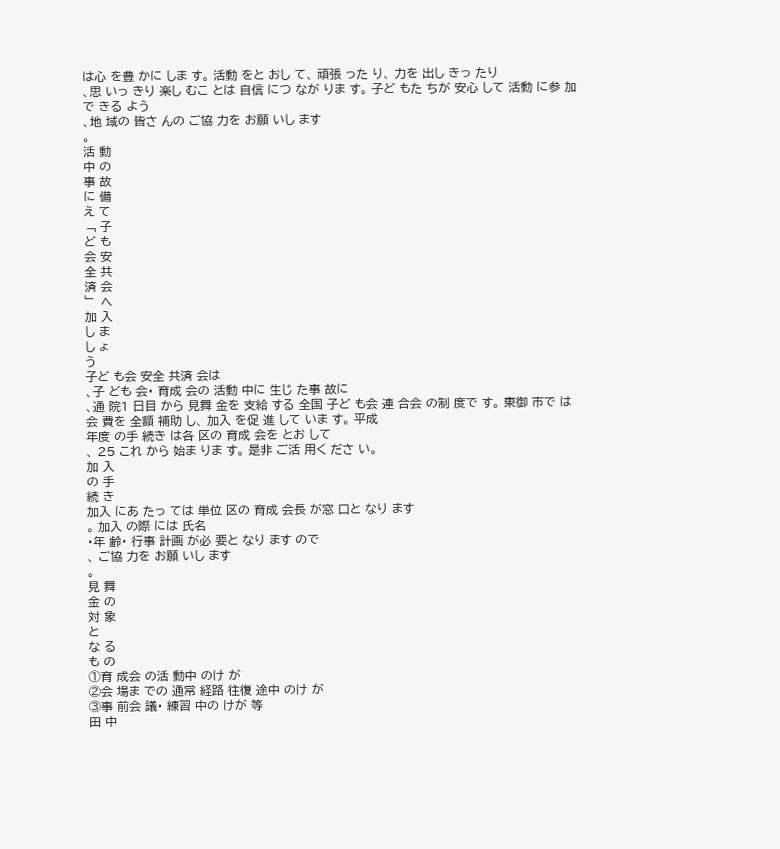は心 を豊 かに しま す。 活動 をと おし て、 頑張 った り、 力を 出し きっ たり
、思 いっ きり 楽し むこ とは 自信 につ なが りま す。 子ど もた ちが 安心 して 活動 に参 加で きる よう
、地 域の 皆さ んの ご協 力を お願 いし ます
。
活 動
中 の
事 故
に 備
え て
﹁ 子
ど も
会 安
全 共
済 会
﹂ へ
加 入
し ま
し ょ
う
子ど も会 安全 共済 会は
、子 ども 会・ 育成 会の 活動 中に 生じ た事 故に
、通 院1 日目 から 見舞 金を 支給 する 全国 子ど も会 連 合会 の制 度で す。 東御 市で は会 費を 全額 補助 し、 加入 を促 進 して いま す。 平成
年度 の手 続き は各 区の 育成 会を とお して
、 25 これ から 始ま りま す。 是非 ご活 用く ださ い。
加 入
の 手
続 き
加入 にあ たっ ては 単位 区の 育成 会長 が窓 口と なり ます
。 加入 の際 には 氏名
・年 齢・ 行事 計画 が必 要と なり ます ので
、 ご協 力を お願 いし ます
。
見 舞
金 の
対 象
と
な る
も の
①育 成会 の活 動中 のけ が
②会 場ま での 通常 経路 往復 途中 のけ が
③事 前会 議・ 練習 中の けが 等
田 中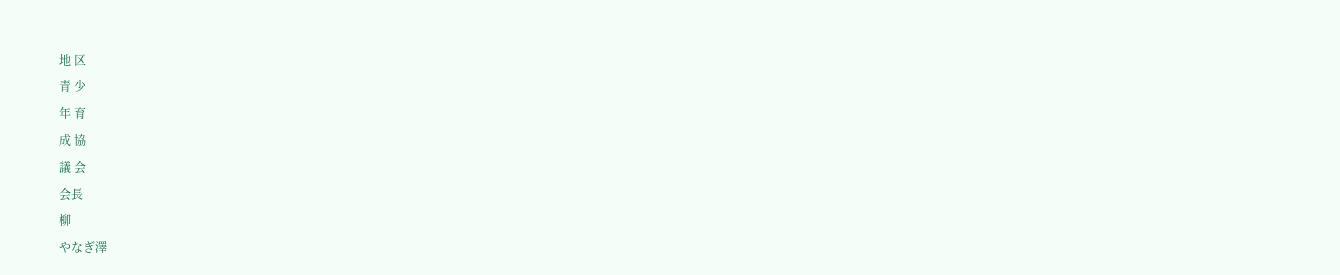地 区
青 少
年 育
成 協
議 会
会長
柳
やなぎ澤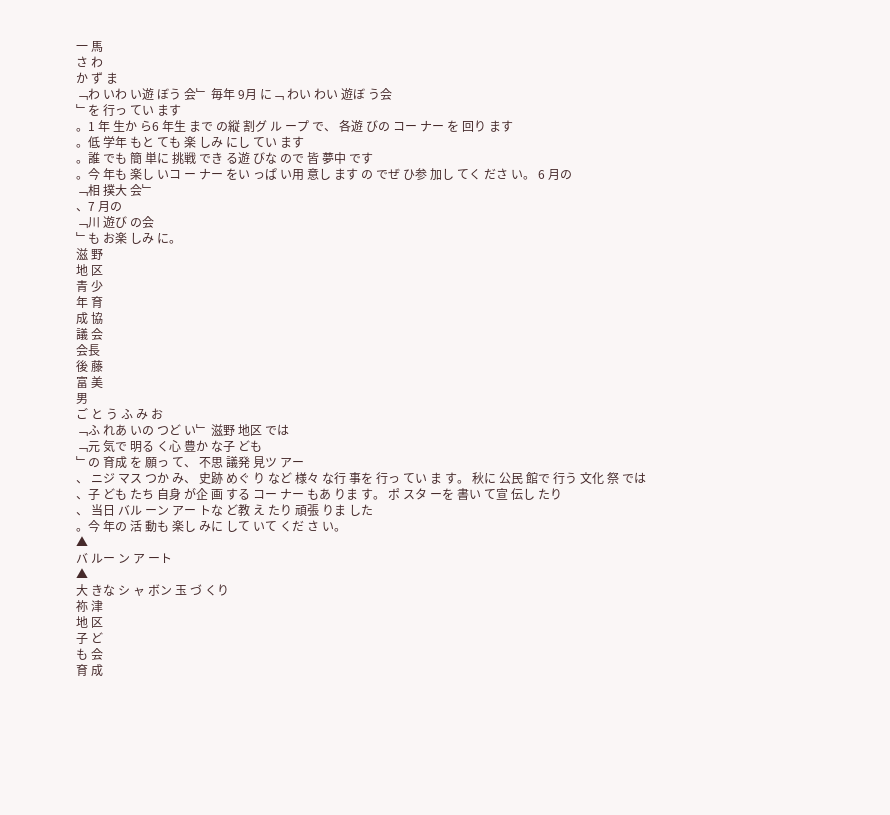一 馬
さ わ
か ず ま
﹁わ いわ い遊 ぼう 会﹂ 毎年 9月 に﹁ わい わい 遊ぼ う会
﹂を 行っ てい ます
。1 年 生か ら6 年生 まで の縦 割グ ル ープ で、 各遊 びの コー ナー を 回り ます
。低 学年 もと ても 楽 しみ にし てい ます
。誰 でも 簡 単に 挑戦 でき る遊 びな ので 皆 夢中 です
。今 年も 楽し いコ ー ナー をい っぱ い用 意し ます の でぜ ひ参 加し てく ださ い。 6 月の
﹁相 撲大 会﹂
、7 月の
﹁川 遊び の会
﹂も お楽 しみ に。
滋 野
地 区
青 少
年 育
成 協
議 会
会長
後 藤
富 美
男
ご と う ふ み お
﹁ふ れあ いの つど い﹂ 滋野 地区 では
﹁元 気で 明る く心 豊か な子 ども
﹂の 育成 を 願っ て、 不思 議発 見ツ アー
、 ニジ マス つか み、 史跡 めぐ り など 様々 な行 事を 行っ てい ま す。 秋に 公民 館で 行う 文化 祭 では
、子 ども たち 自身 が企 画 する コー ナー もあ りま す。 ポ スタ ーを 書い て宣 伝し たり
、 当日 バル ーン アー トな ど教 え たり 頑張 りま した
。今 年の 活 動も 楽し みに して いて くだ さ い。
▲
バ ルー ン ア ート
▲
大 きな シ ャ ボン 玉 づ くり
祢 津
地 区
子 ど
も 会
育 成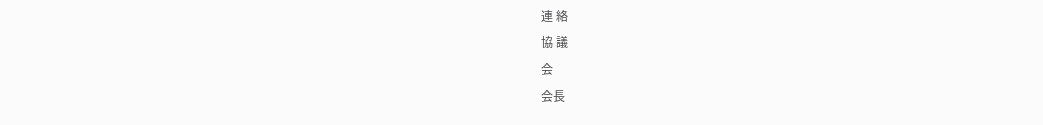連 絡
協 議
会
会長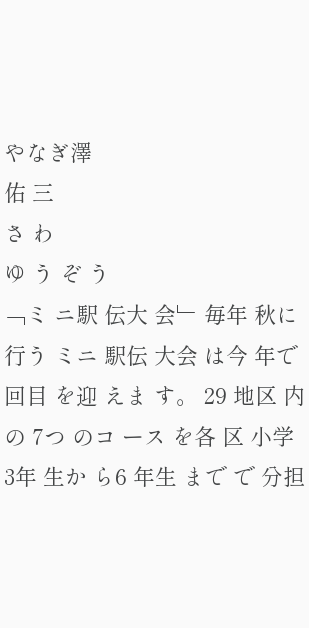やなぎ澤
佑 三
さ わ
ゆ う ぞ う
﹁ミ ニ駅 伝大 会﹂ 毎年 秋に 行う ミニ 駅伝 大会 は今 年で
回目 を迎 えま す。 29 地区 内の 7つ のコ ース を各 区 小学 3年 生か ら6 年生 まで で 分担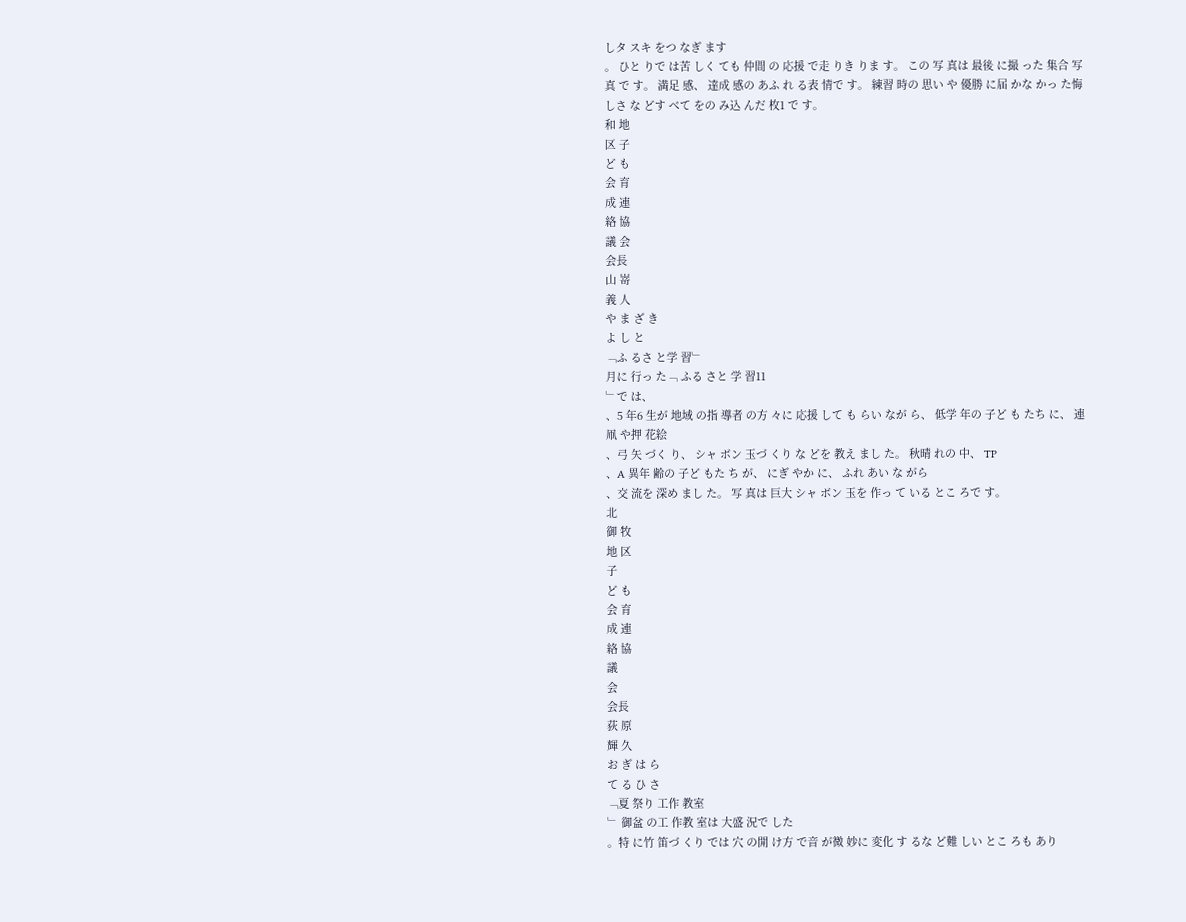しタ スキ をつ なぎ ます
。 ひと りで は苦 しく ても 仲間 の 応援 で走 りき りま す。 この 写 真は 最後 に撮 った 集合 写真 で す。 満足 感、 達成 感の あふ れ る表 情で す。 練習 時の 思い や 優勝 に届 かな かっ た悔 しさ な どす べて をの み込 んだ 枚1 で す。
和 地
区 子
ど も
会 育
成 連
絡 協
議 会
会長
山 嵜
義 人
や ま ざ き
よ し と
﹁ふ るさ と学 習﹂
月に 行っ た﹁ ふる さと 学 習11
﹂で は、
、5 年6 生が 地域 の指 導者 の方 々に 応援 して も らい なが ら、 低学 年の 子ど も たち に、 連凧 や押 花絵
、弓 矢 づく り、 シャ ボン 玉づ くり な どを 教え まし た。 秋晴 れの 中、 TP
、A 異年 齢の 子ど もた ち が、 にぎ やか に、 ふれ あい な がら
、交 流を 深め まし た。 写 真は 巨大 シャ ボン 玉を 作っ て いる とこ ろで す。
北
御 牧
地 区
子
ど も
会 育
成 連
絡 協
議
会
会長
荻 原
輝 久
お ぎ は ら
て る ひ さ
﹁夏 祭り 工作 教室
﹂ 御盆 の工 作教 室は 大盛 況で した
。特 に竹 笛づ くり では 穴 の開 け方 で音 が微 妙に 変化 す るな ど難 しい とこ ろも あり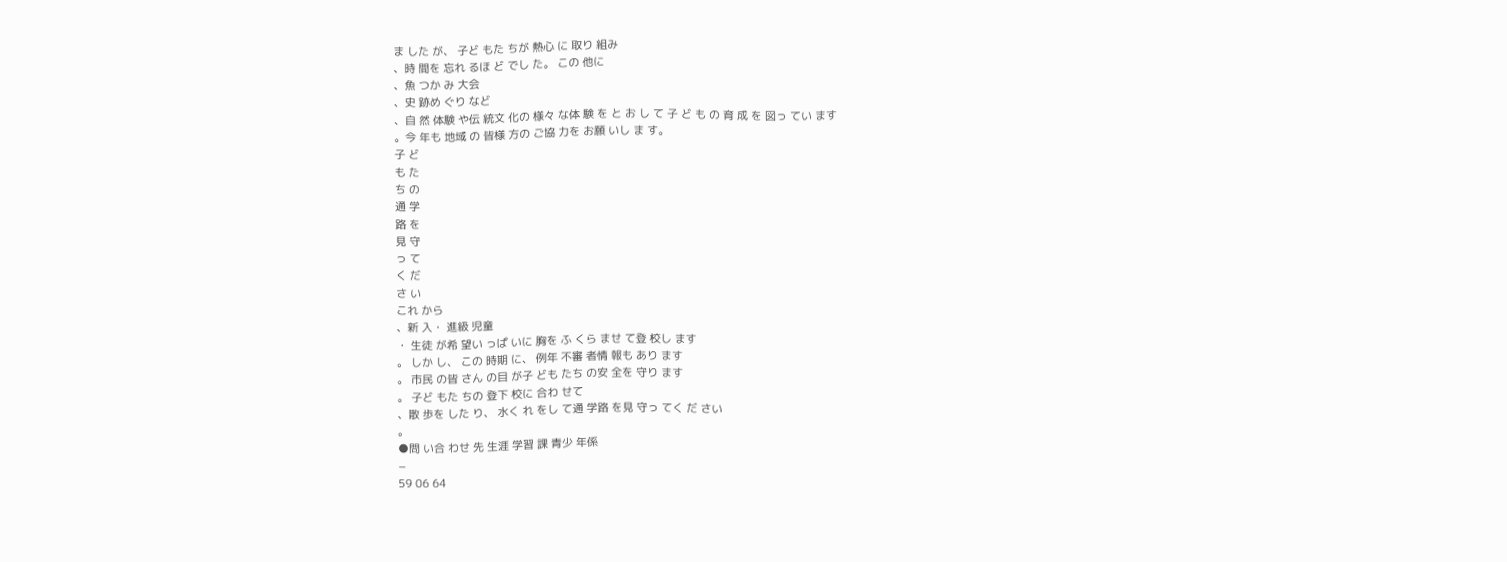ま した が、 子ど もた ちが 熱心 に 取り 組み
、時 間を 忘れ るほ ど でし た。 この 他に
、魚 つか み 大会
、史 跡め ぐり など
、自 然 体験 や伝 統文 化の 様々 な体 験 を と お し て 子 ど も の 育 成 を 図っ てい ます
。今 年も 地域 の 皆様 方の ご協 力を お願 いし ま す。
子 ど
も た
ち の
通 学
路 を
見 守
っ て
く だ
さ い
これ から
、新 入・ 進級 児童
・ 生徒 が希 望い っぱ いに 胸を ふ くら ませ て登 校し ます
。 しか し、 この 時期 に、 例年 不審 者情 報も あり ます
。 市民 の皆 さん の目 が子 ども たち の安 全を 守り ます
。 子ど もた ちの 登下 校に 合わ せて
、散 歩を した り、 水く れ をし て通 学路 を見 守っ てく だ さい
。
●問 い合 わせ 先 生涯 学習 課 青少 年係
−
59 06 64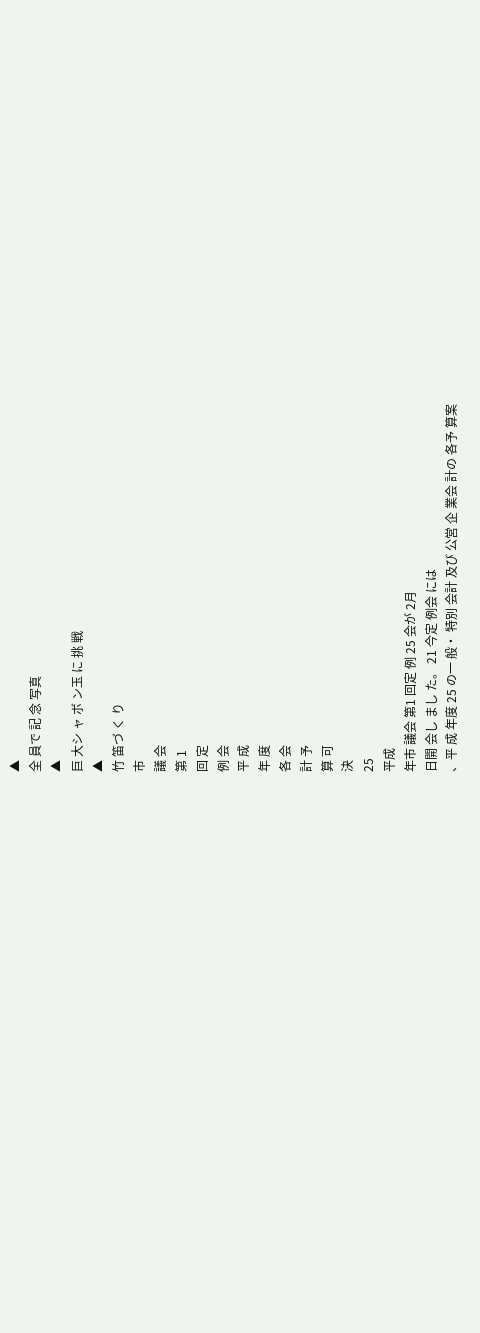▲
全 員で 記 念 写真
▲
巨 大シ ャ ボ ン玉 に 挑 戦
▲
竹 笛づ く り
市
議 会
第 1
回 定
例 会
平 成
年 度
各 会
計 予
算 可
決
25
平成
年市 議会 第1 回定 例 25 会が 2月
日開 会し まし た。 21 今定 例会 には
、平 成 年度 25 の一 般・ 特別 会計 及び 公営 企 業会 計の 各予 算案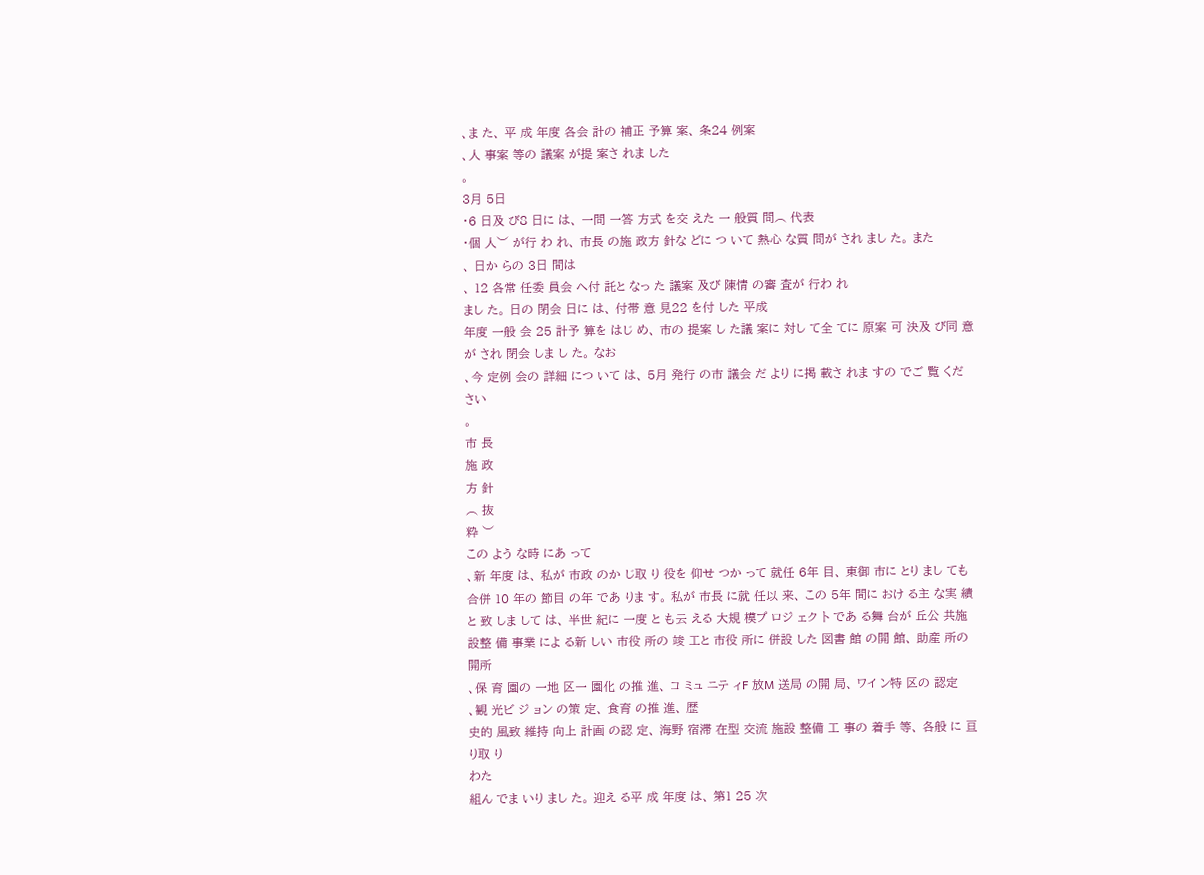、ま た、 平 成 年度 各会 計の 補正 予算 案、 条24 例案
、人 事案 等の 議案 が提 案さ れま した
。
3月 5日
・6 日及 び8 日に は、 一問 一答 方式 を交 えた 一 般質 問︵ 代表
・個 人︶ が行 わ れ、 市長 の施 政方 針な どに つ いて 熱心 な質 問が され まし た。 また
、 日か らの 3日 間は
、 12 各常 任委 員会 へ付 託と なっ た 議案 及び 陳情 の審 査が 行わ れ
まし た。 日の 閉会 日に は、 付帯 意 見22 を付 した 平成
年度 一般 会 25 計予 算を はじ め、 市の 提案 し た議 案に 対し て全 てに 原案 可 決及 び同 意が され 閉会 しま し た。 なお
、今 定例 会の 詳細 につ いて は、 5月 発行 の市 議会 だ より に掲 載さ れま すの でご 覧 くだ さい
。
市 長
施 政
方 針
︵ 抜
粋 ︶
この よう な時 にあ って
、新 年度 は、 私が 市政 のか じ取 り 役を 仰せ つか って 就任 6年 目、 東御 市に とり まし ても 合併 10 年の 節目 の年 であ りま す。 私が 市長 に就 任以 来、 この 5年 間に おけ る主 な実 績と 致 しま して は、 半世 紀に 一度 と も云 える 大規 模プ ロジ ェク ト であ る舞 台が 丘公 共施 設整 備 事業 によ る新 しい 市役 所の 竣 工と 市役 所に 併設 した 図書 館 の開 館、 助産 所の 開所
、保 育 園の 一地 区一 園化 の推 進、 コ ミュ ニテ ィF 放M 送局 の開 局、 ワイ ン特 区の 認定
、観 光ビ ジ ョン の策 定、 食育 の推 進、 歴
史的 風致 維持 向上 計画 の認 定、 海野 宿滞 在型 交流 施設 整備 工 事の 着手 等、 各般 に 亘 り取 り
わた
組ん でま いり まし た。 迎え る平 成 年度 は、 第1 25 次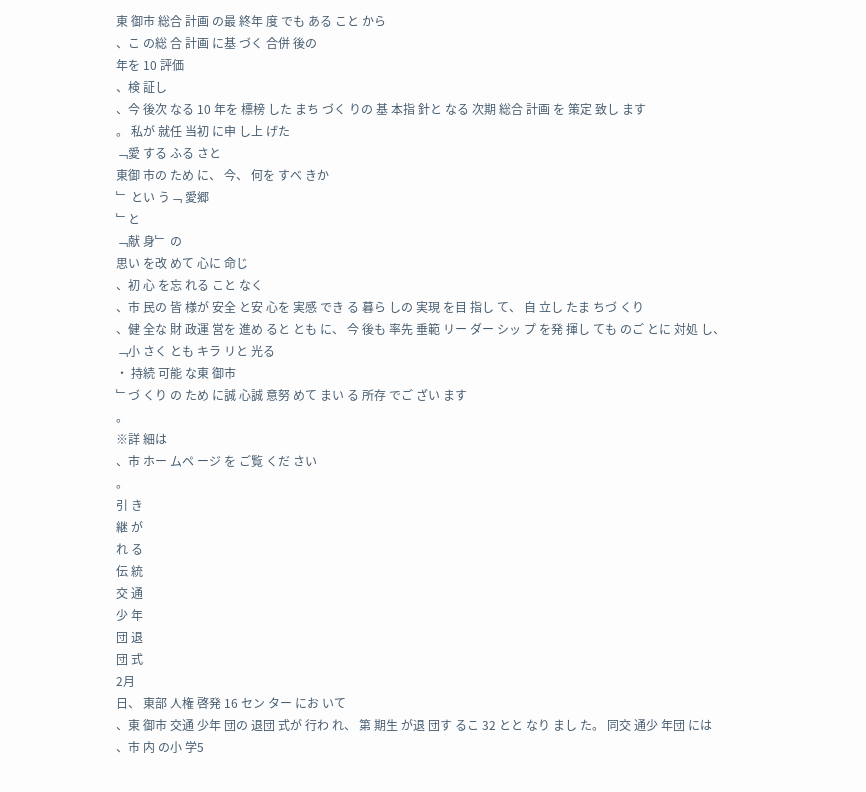東 御市 総合 計画 の最 終年 度 でも ある こと から
、こ の総 合 計画 に基 づく 合併 後の
年を 10 評価
、検 証し
、今 後次 なる 10 年を 標榜 した まち づく りの 基 本指 針と なる 次期 総合 計画 を 策定 致し ます
。 私が 就任 当初 に申 し上 げた
﹁愛 する ふる さと
東御 市の ため に、 今、 何を すべ きか
﹂ とい う﹁ 愛郷
﹂と
﹁献 身﹂ の
思い を改 めて 心に 命じ
、初 心 を忘 れる こと なく
、市 民の 皆 様が 安全 と安 心を 実感 でき る 暮ら しの 実現 を目 指し て、 自 立し たま ちづ くり
、健 全な 財 政運 営を 進め ると とも に、 今 後も 率先 垂範 リー ダー シッ プ を発 揮し ても のご とに 対処 し、
﹁小 さく とも キラ リと 光る
・ 持続 可能 な東 御市
﹂づ くり の ため に誠 心誠 意努 めて まい る 所存 でご ざい ます
。
※詳 細は
、市 ホー ムペ ージ を ご覧 くだ さい
。
引 き
継 が
れ る
伝 統
交 通
少 年
団 退
団 式
2月
日、 東部 人権 啓発 16 セン ター にお いて
、東 御市 交通 少年 団の 退団 式が 行わ れ、 第 期生 が退 団す るこ 32 とと なり まし た。 同交 通少 年団 には
、市 内 の小 学5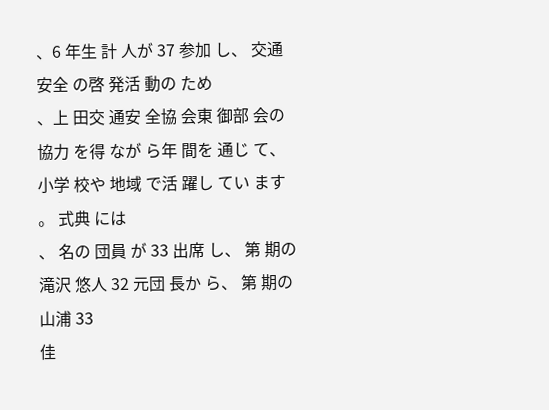、6 年生 計 人が 37 参加 し、 交通 安全 の啓 発活 動の ため
、上 田交 通安 全協 会東 御部 会の 協力 を得 なが ら年 間を 通じ て、 小学 校や 地域 で活 躍し てい ます
。 式典 には
、 名の 団員 が 33 出席 し、 第 期の 滝沢 悠人 32 元団 長か ら、 第 期の 山浦 33
佳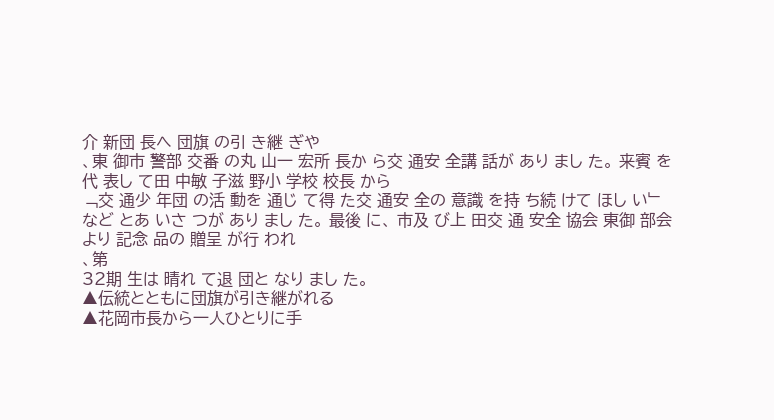介 新団 長へ 団旗 の引 き継 ぎや
、東 御市 警部 交番 の丸 山一 宏所 長か ら交 通安 全講 話が あり まし た。 来賓 を代 表し て田 中敏 子滋 野小 学校 校長 から
﹁交 通少 年団 の活 動を 通じ て得 た交 通安 全の 意識 を持 ち続 けて ほし い﹂ など とあ いさ つが あり まし た。 最後 に、 市及 び上 田交 通 安全 協会 東御 部会 より 記念 品の 贈呈 が行 われ
、第
32期 生は 晴れ て退 団と なり まし た。
▲伝統とともに団旗が引き継がれる
▲花岡市長から一人ひとりに手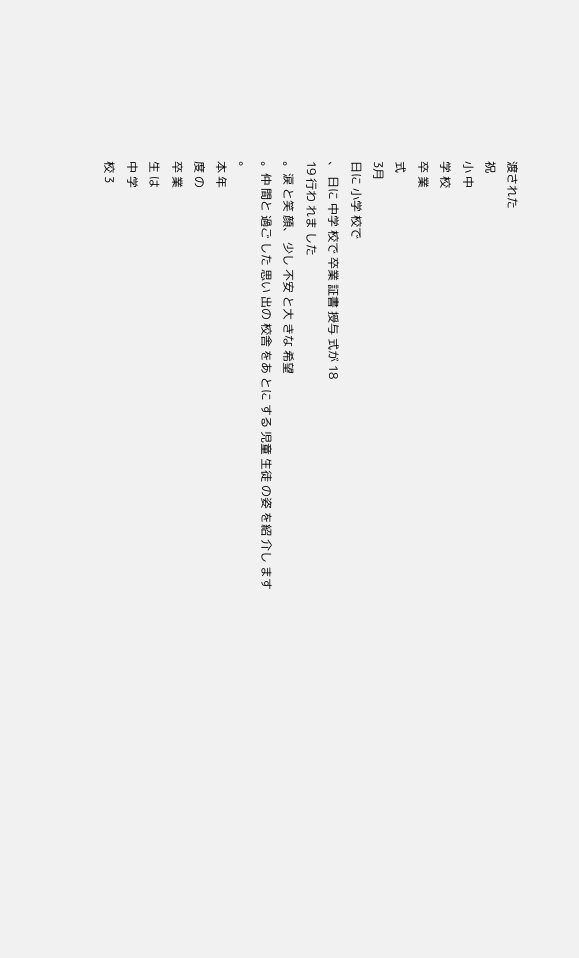渡された
祝
小 中
学 校
卒 業
式
3月
日に 小学 校で
、 日に 中学 校で 卒業 証書 授与 式が 18
19 行わ れま した
。涙 と笑 顔、 少し 不安 と大 きな 希望
。仲 間と 過ご した 思い 出の 校舎 をあ とに する 児童 生徒 の姿 を紹 介し ます
。
本 年
度 の
卒 業
生 は
中 学
校 3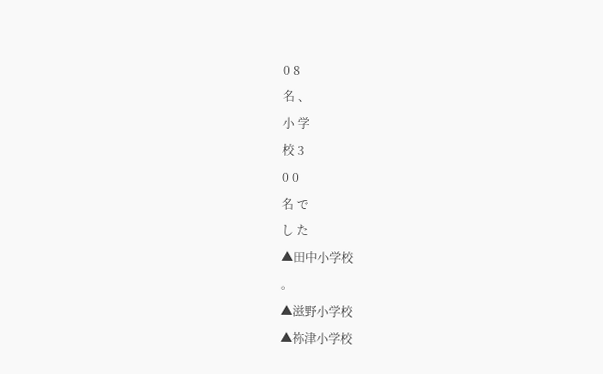0 8
名 、
小 学
校 3
0 0
名 で
し た
▲田中小学校
。
▲滋野小学校
▲祢津小学校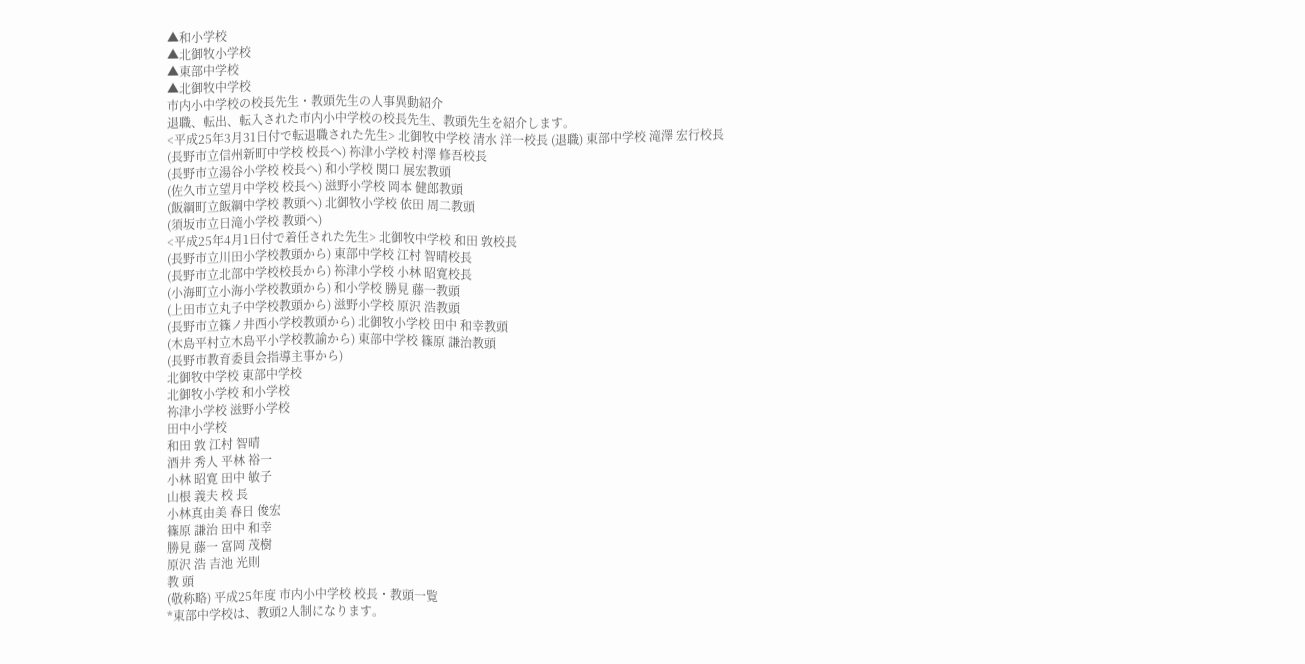▲和小学校
▲北御牧小学校
▲東部中学校
▲北御牧中学校
市内小中学校の校長先生・教頭先生の人事異動紹介
退職、転出、転入された市内小中学校の校長先生、教頭先生を紹介します。
<平成25年3月31日付で転退職された先生> 北御牧中学校 清水 洋一校長 (退職) 東部中学校 滝澤 宏行校長
(長野市立信州新町中学校 校長へ) 祢津小学校 村澤 修吾校長
(長野市立湯谷小学校 校長へ) 和小学校 関口 展宏教頭
(佐久市立望月中学校 校長へ) 滋野小学校 岡本 健郎教頭
(飯綱町立飯綱中学校 教頭へ) 北御牧小学校 依田 周二教頭
(須坂市立日滝小学校 教頭へ)
<平成25年4月1日付で着任された先生> 北御牧中学校 和田 敦校長
(長野市立川田小学校教頭から) 東部中学校 江村 智晴校長
(長野市立北部中学校校長から) 祢津小学校 小林 昭寛校長
(小海町立小海小学校教頭から) 和小学校 勝見 藤一教頭
(上田市立丸子中学校教頭から) 滋野小学校 原沢 浩教頭
(長野市立篠ノ井西小学校教頭から) 北御牧小学校 田中 和幸教頭
(木島平村立木島平小学校教諭から) 東部中学校 篠原 謙治教頭
(長野市教育委員会指導主事から)
北御牧中学校 東部中学校
北御牧小学校 和小学校
祢津小学校 滋野小学校
田中小学校
和田 敦 江村 智晴
酒井 秀人 平林 裕一
小林 昭寛 田中 敏子
山根 義夫 校 長
小林真由美 春日 俊宏
篠原 謙治 田中 和幸
勝見 藤一 富岡 茂樹
原沢 浩 吉池 光則
教 頭
(敬称略) 平成25年度 市内小中学校 校長・教頭一覧
*東部中学校は、教頭2人制になります。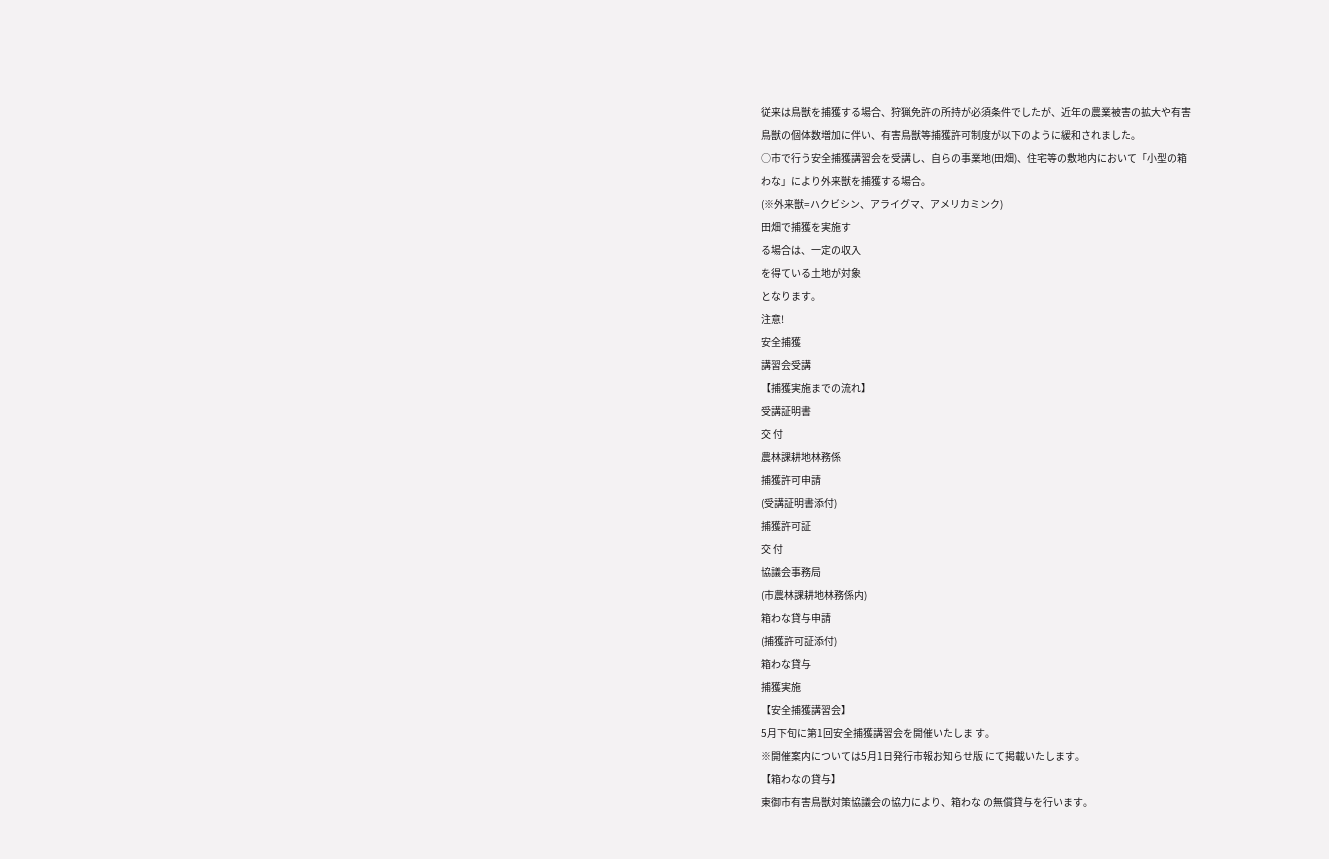従来は鳥獣を捕獲する場合、狩猟免許の所持が必須条件でしたが、近年の農業被害の拡大や有害
鳥獣の個体数増加に伴い、有害鳥獣等捕獲許可制度が以下のように緩和されました。
○市で行う安全捕獲講習会を受講し、自らの事業地(田畑)、住宅等の敷地内において「小型の箱
わな」により外来獣を捕獲する場合。
(※外来獣=ハクビシン、アライグマ、アメリカミンク)
田畑で捕獲を実施す
る場合は、一定の収入
を得ている土地が対象
となります。
注意!
安全捕獲
講習会受講
【捕獲実施までの流れ】
受講証明書
交 付
農林課耕地林務係
捕獲許可申請
(受講証明書添付)
捕獲許可証
交 付
協議会事務局
(市農林課耕地林務係内)
箱わな貸与申請
(捕獲許可証添付)
箱わな貸与
捕獲実施
【安全捕獲講習会】
5月下旬に第1回安全捕獲講習会を開催いたしま す。
※開催案内については5月1日発行市報お知らせ版 にて掲載いたします。
【箱わなの貸与】
東御市有害鳥獣対策協議会の協力により、箱わな の無償貸与を行います。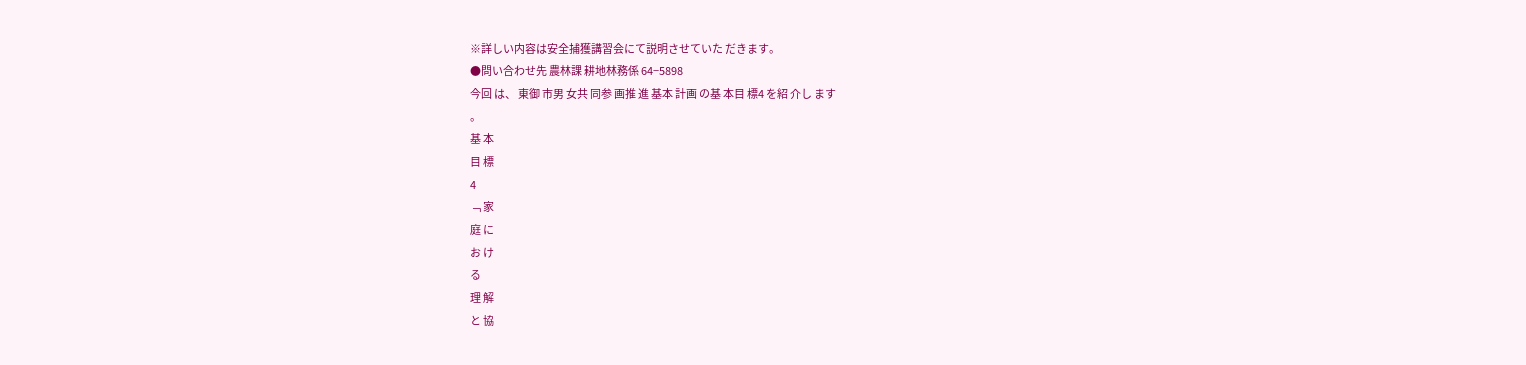※詳しい内容は安全捕獲講習会にて説明させていた だきます。
●問い合わせ先 農林課 耕地林務係 64−5898
今回 は、 東御 市男 女共 同参 画推 進 基本 計画 の基 本目 標4 を紹 介し ます
。
基 本
目 標
4
﹁ 家
庭 に
お け
る
理 解
と 協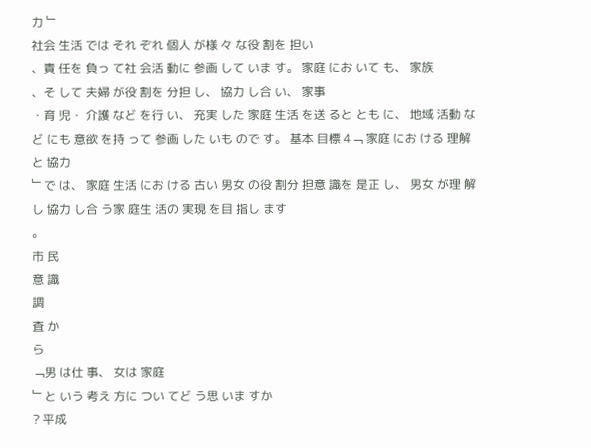力 ﹂
社会 生活 では それ ぞれ 個人 が様 々 な役 割を 担い
、責 任を 負っ て社 会活 動に 参画 して いま す。 家庭 にお いて も、 家族
、そ して 夫婦 が役 割を 分担 し、 協力 し合 い、 家事
・育 児・ 介護 など を行 い、 充実 した 家庭 生活 を送 ると とも に、 地域 活動 など にも 意欲 を持 って 参画 した いも ので す。 基本 目標 4﹁ 家庭 にお ける 理解 と 協力
﹂で は、 家庭 生活 にお ける 古い 男女 の役 割分 担意 識を 是正 し、 男女 が理 解し 協力 し合 う家 庭生 活の 実現 を目 指し ます
。
市 民
意 識
調
査 か
ら
﹁男 は仕 事、 女は 家庭
﹂と いう 考え 方に つい てど う思 いま すか
? 平成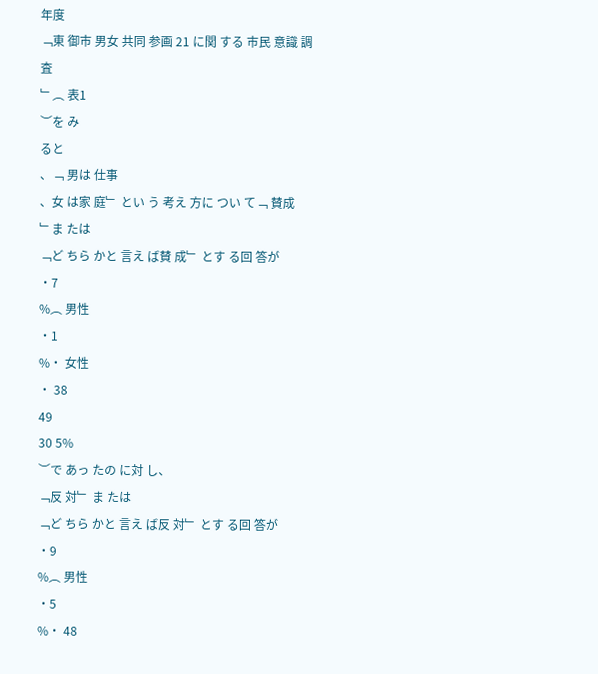年度
﹁東 御市 男女 共同 参画 21 に関 する 市民 意識 調査
﹂︵ 表1
︶を み
ると
、﹁ 男は 仕事
、女 は家 庭﹂ とい う 考え 方に つい て﹁ 賛成
﹂ま たは
﹁ど ちら かと 言え ば賛 成﹂ とす る回 答が
・7
%︵ 男性
・1
%・ 女性
・ 38
49
30 5%
︶で あっ たの に対 し、
﹁反 対﹂ ま たは
﹁ど ちら かと 言え ば反 対﹂ とす る回 答が
・9
%︵ 男性
・5
%・ 48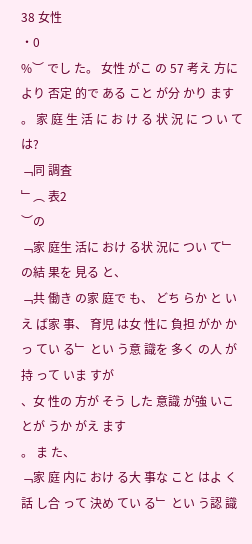38 女性
・0
%︶ でし た。 女性 がこ の 57 考え 方に より 否定 的で ある こと が分 かり ます
。 家 庭 生 活 に お け る 状 況 に つ い て は?
﹁同 調査
﹂︵ 表2
︶の
﹁家 庭生 活に おけ る状 況に つい て﹂ の結 果を 見る と、
﹁共 働き の家 庭で も、 どち らか と いえ ば家 事、 育児 は女 性に 負担 がか かっ てい る﹂ とい う意 識を 多く の人 が持 って いま すが
、女 性の 方が そう した 意識 が強 いこ とが うか がえ ます
。 ま た、
﹁家 庭 内に おけ る大 事な こと はよ く話 し合 って 決め てい る﹂ とい う認 識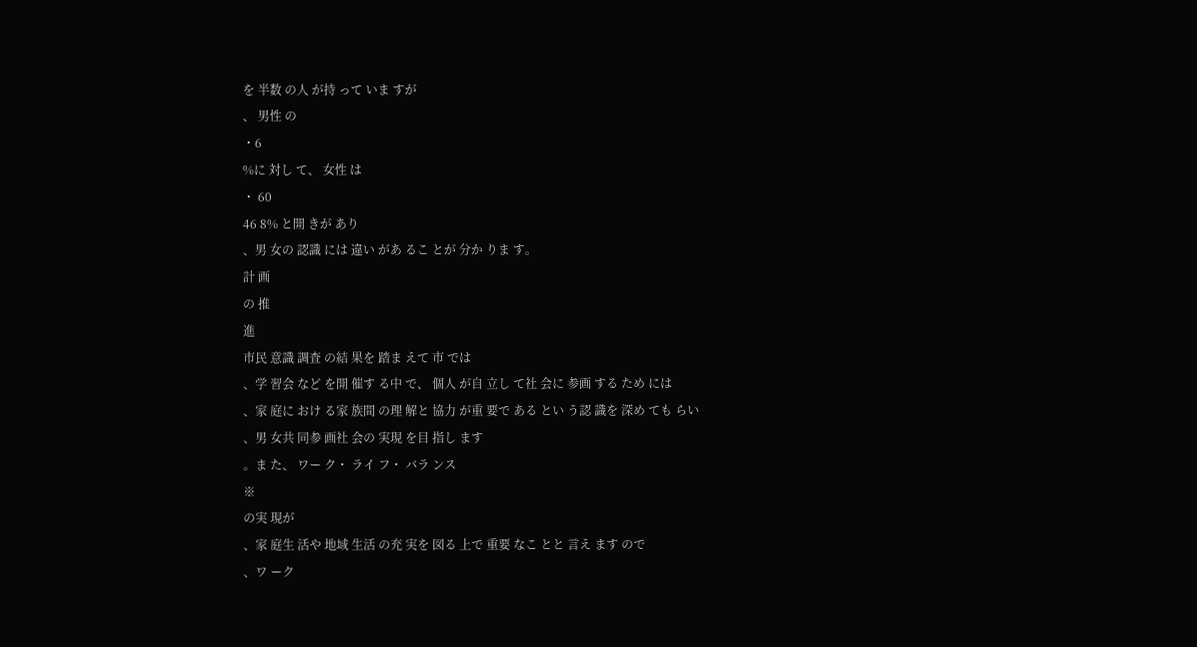を 半数 の人 が持 って いま すが
、 男性 の
・6
%に 対し て、 女性 は
・ 60
46 8% と開 きが あり
、男 女の 認識 には 違い があ るこ とが 分か りま す。
計 画
の 推
進
市民 意識 調査 の結 果を 踏ま えて 市 では
、学 習会 など を開 催す る中 で、 個人 が自 立し て社 会に 参画 する ため には
、家 庭に おけ る家 族間 の理 解と 協力 が重 要で ある とい う認 識を 深め ても らい
、男 女共 同参 画社 会の 実現 を目 指し ます
。ま た、 ワー ク・ ライ フ・ バラ ンス
※
の実 現が
、家 庭生 活や 地域 生活 の充 実を 図る 上で 重要 なこ とと 言え ます ので
、ワ ーク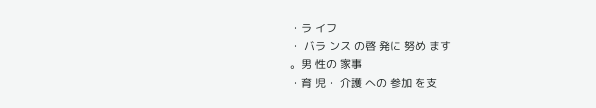・ラ イフ
・ バラ ンス の啓 発に 努め ます
。男 性の 家事
・育 児・ 介護 への 参加 を支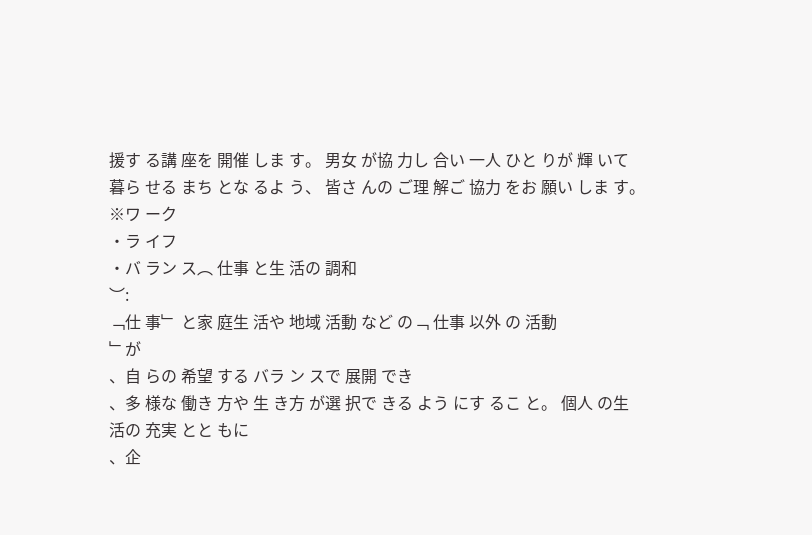援す る講 座を 開催 しま す。 男女 が協 力し 合い 一人 ひと りが 輝 いて 暮ら せる まち とな るよ う、 皆さ んの ご理 解ご 協力 をお 願い しま す。
※ワ ーク
・ラ イフ
・バ ラン ス︵ 仕事 と生 活の 調和
︶:
﹁仕 事﹂ と家 庭生 活や 地域 活動 など の﹁ 仕事 以外 の 活動
﹂が
、自 らの 希望 する バラ ン スで 展開 でき
、多 様な 働き 方や 生 き方 が選 択で きる よう にす るこ と。 個人 の生 活の 充実 とと もに
、企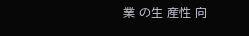業 の生 産性 向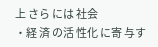上 さら には 社会
・経 済 の活 性化 に寄 与す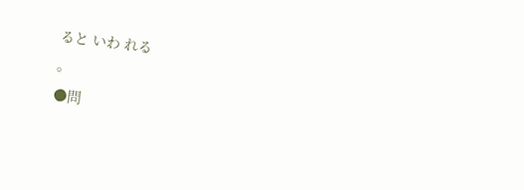ると いわ れる
。
●問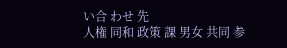い合 わせ 先
人権 同和 政策 課 男女 共同 参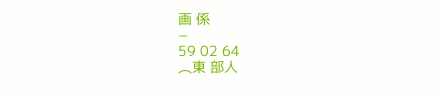画 係
−
59 02 64
︵東 部人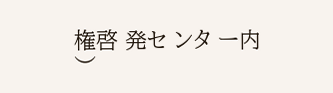権啓 発セ ンタ ー内
︶